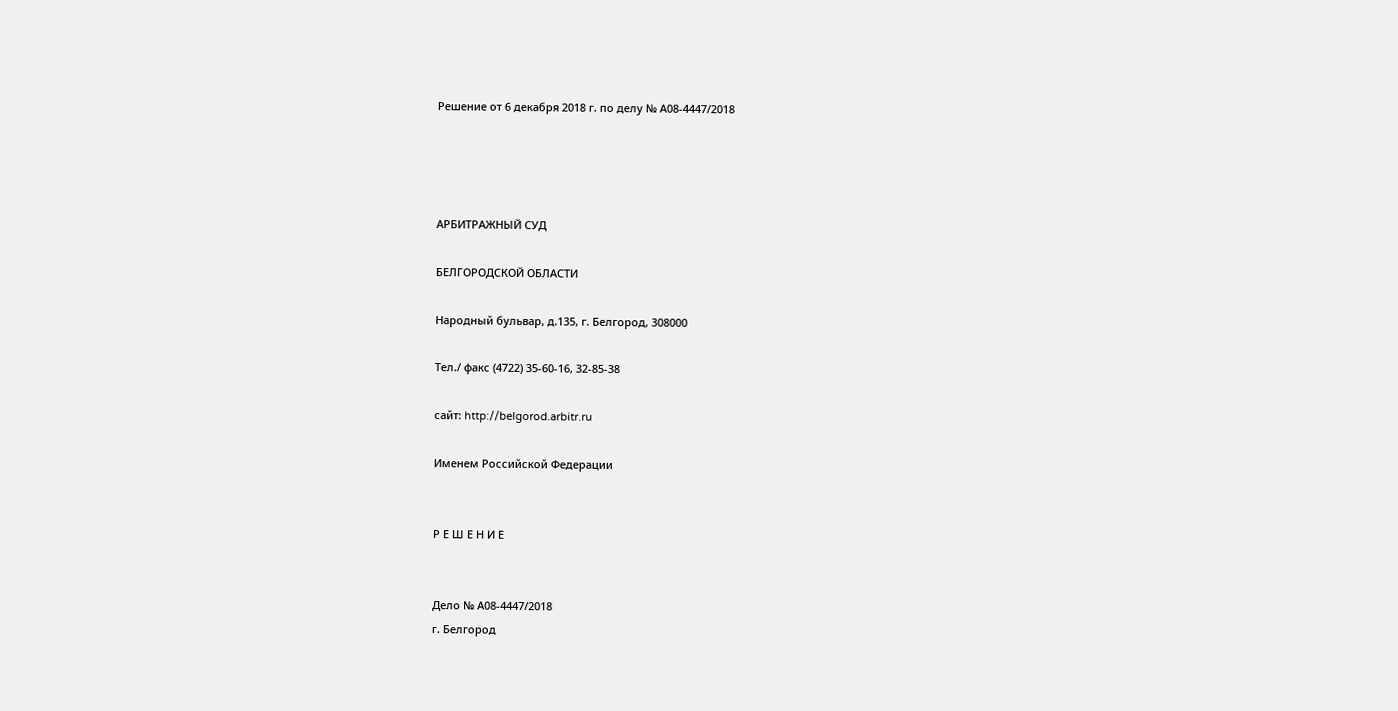Решение от 6 декабря 2018 г. по делу № А08-4447/2018




АРБИТРАЖНЫЙ СУД

БЕЛГОРОДСКОЙ ОБЛАСТИ

Народный бульвар, д.135, г. Белгород, 308000

Тел./ факс (4722) 35-60-16, 32-85-38

сайт: http://belgorod.arbitr.ru

Именем Российской Федерации


Р Е Ш Е Н И Е


Дело № А08-4447/2018
г. Белгород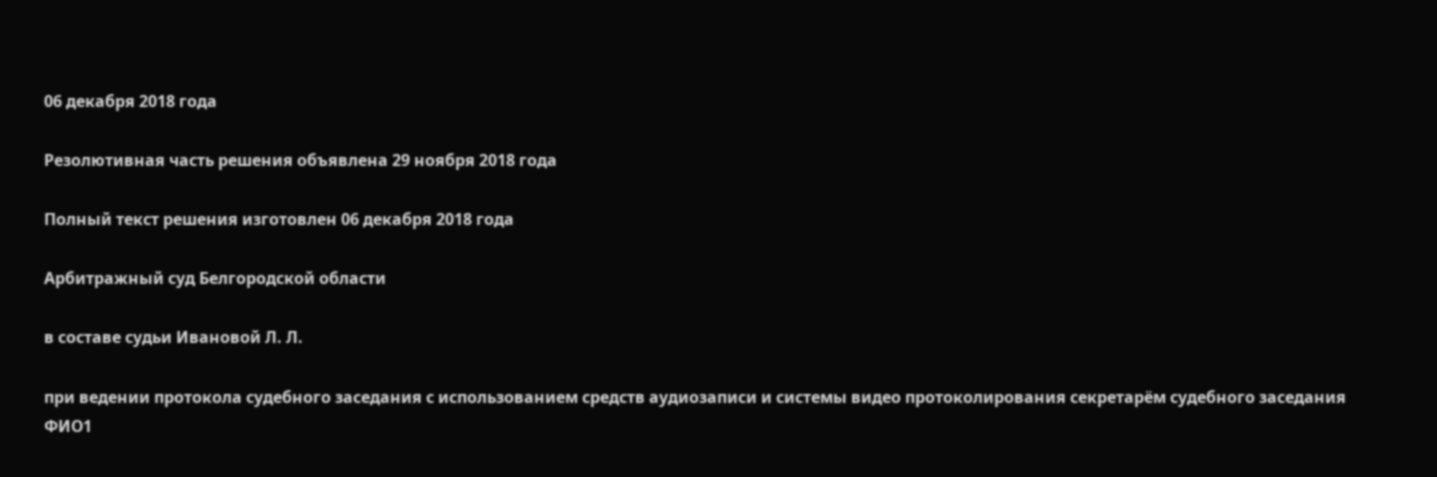06 декабря 2018 года

Резолютивная часть решения объявлена 29 ноября 2018 года

Полный текст решения изготовлен 06 декабря 2018 года

Арбитражный суд Белгородской области

в составе судьи Ивановой Л. Л.

при ведении протокола судебного заседания с использованием средств аудиозаписи и системы видео протоколирования секретарём судебного заседания ФИО1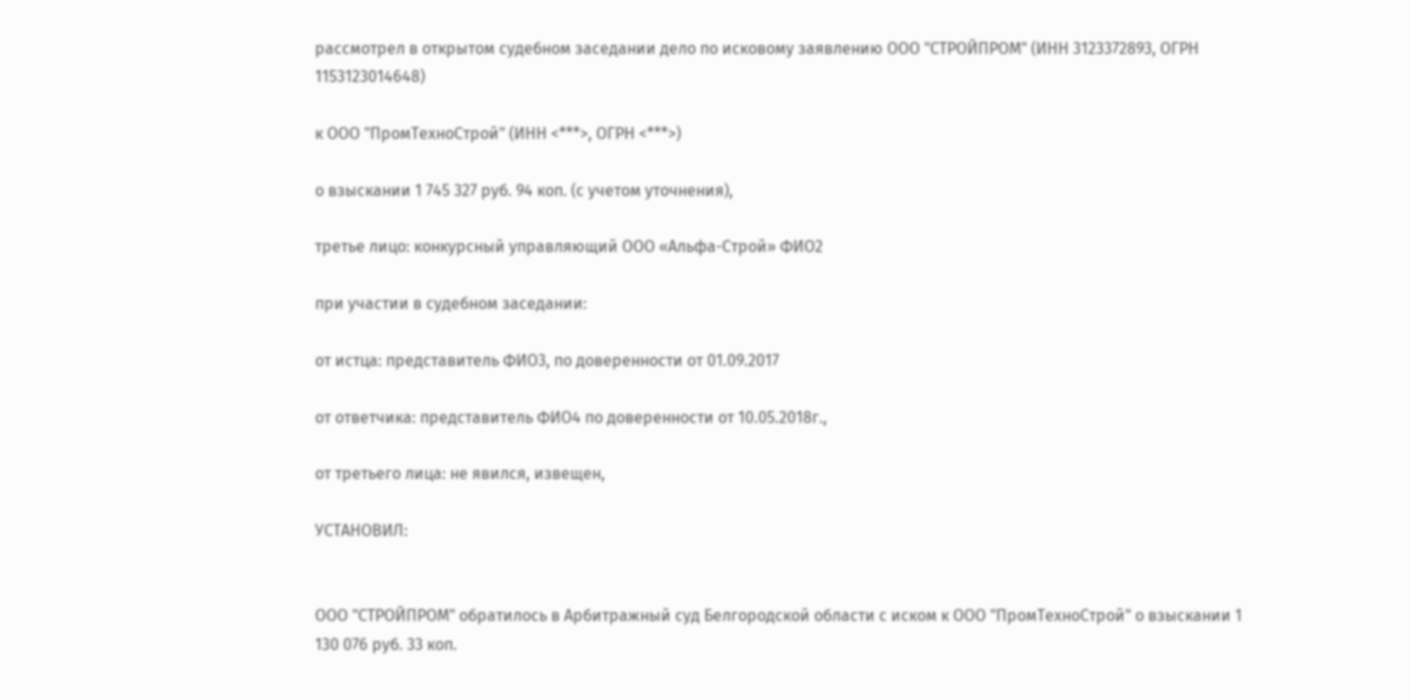рассмотрел в открытом судебном заседании дело по исковому заявлению ООО "СТРОЙПРОМ" (ИНН 3123372893, ОГРН 1153123014648)

к ООО "ПромТехноСтрой" (ИНН <***>, ОГРН <***>)

о взыскании 1 745 327 руб. 94 коп. (с учетом уточнения),

третье лицо: конкурсный управляющий ООО «Альфа-Строй» ФИО2

при участии в судебном заседании:

от истца: представитель ФИО3, по доверенности от 01.09.2017

от ответчика: представитель ФИО4 по доверенности от 10.05.2018г.,

от третьего лица: не явился, извещен,

УСТАНОВИЛ:


ООО "СТРОЙПРОМ" обратилось в Арбитражный суд Белгородской области с иском к ООО "ПромТехноСтрой" о взыскании 1 130 076 руб. 33 коп.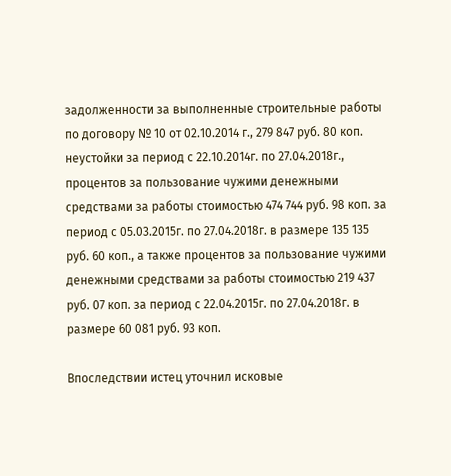задолженности за выполненные строительные работы по договору № 10 от 02.10.2014 г., 279 847 руб. 80 коп. неустойки за период с 22.10.2014г. по 27.04.2018г., процентов за пользование чужими денежными средствами за работы стоимостью 474 744 руб. 98 коп. за период с 05.03.2015г. по 27.04.2018г. в размере 135 135 руб. 60 коп., а также процентов за пользование чужими денежными средствами за работы стоимостью 219 437 руб. 07 коп. за период с 22.04.2015г. по 27.04.2018г. в размере 60 081 руб. 93 коп.

Впоследствии истец уточнил исковые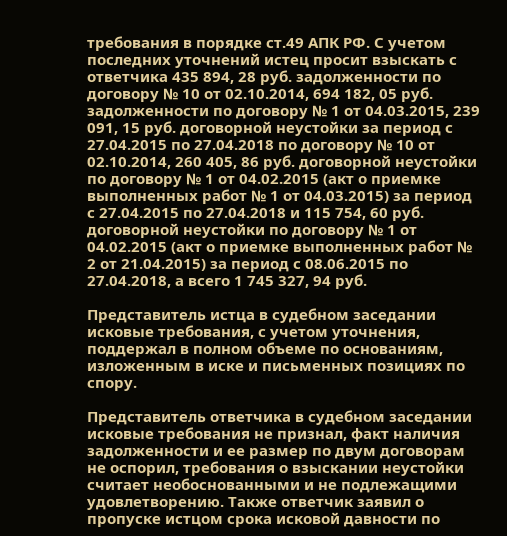требования в порядке ст.49 АПК РФ. С учетом последних уточнений истец просит взыскать с ответчика 435 894, 28 руб. задолженности по договору № 10 от 02.10.2014, 694 182, 05 руб. задолженности по договору № 1 от 04.03.2015, 239 091, 15 руб. договорной неустойки за период с 27.04.2015 по 27.04.2018 по договору № 10 от 02.10.2014, 260 405, 86 руб. договорной неустойки по договору № 1 от 04.02.2015 (акт о приемке выполненных работ № 1 от 04.03.2015) за период с 27.04.2015 по 27.04.2018 и 115 754, 60 руб. договорной неустойки по договору № 1 от 04.02.2015 (акт о приемке выполненных работ № 2 от 21.04.2015) за период с 08.06.2015 по 27.04.2018, а всего 1 745 327, 94 руб.

Представитель истца в судебном заседании исковые требования, с учетом уточнения, поддержал в полном объеме по основаниям, изложенным в иске и письменных позициях по спору.

Представитель ответчика в судебном заседании исковые требования не признал, факт наличия задолженности и ее размер по двум договорам не оспорил, требования о взыскании неустойки считает необоснованными и не подлежащими удовлетворению. Также ответчик заявил о пропуске истцом срока исковой давности по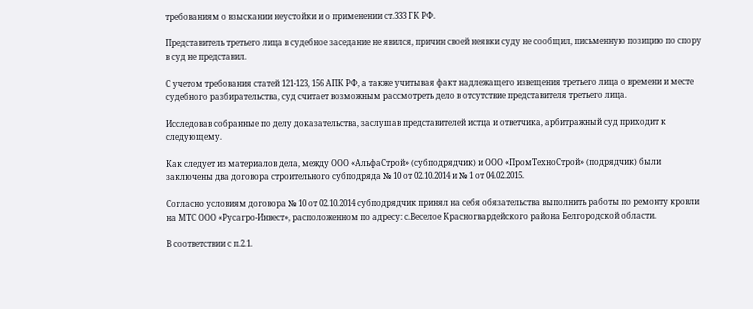требованиям о взыскании неустойки и о применении ст.333 ГК РФ.

Представитель третьего лица в судебное заседание не явился, причин своей неявки суду не сообщил, письменную позицию по спору в суд не представил.

С учетом требования статей 121-123, 156 АПК РФ, а также учитывая факт надлежащего извещения третьего лица о времени и месте судебного разбирательства, суд считает возможным рассмотреть дело в отсутствие представителя третьего лица.

Исследовав собранные по делу доказательства, заслушав представителей истца и ответчика, арбитражный суд приходит к следующему.

Как следует из материалов дела, между ООО «АльфаСтрой» (субподрядчик) и ООО «ПромТехноСтрой» (подрядчик) были заключены два договора строительного субподряда № 10 от 02.10.2014 и № 1 от 04.02.2015.

Согласно условиям договора № 10 от 02.10.2014 субподрядчик принял на себя обязательства выполнить работы по ремонту кровли на МТС ООО «Русагро-Инвест», расположенном по адресу: с.Веселое Красногвардейского района Белгородской области.

В соответствии с п.2.1.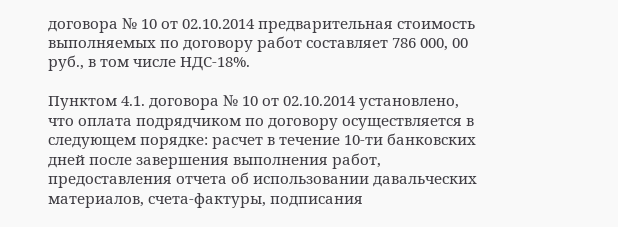договора № 10 от 02.10.2014 предварительная стоимость выполняемых по договору работ составляет 786 000, 00 руб., в том числе НДС-18%.

Пунктом 4.1. договора № 10 от 02.10.2014 установлено, что оплата подрядчиком по договору осуществляется в следующем порядке: расчет в течение 10-ти банковских дней после завершения выполнения работ, предоставления отчета об использовании давальческих материалов, счета-фактуры, подписания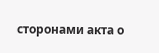сторонами акта о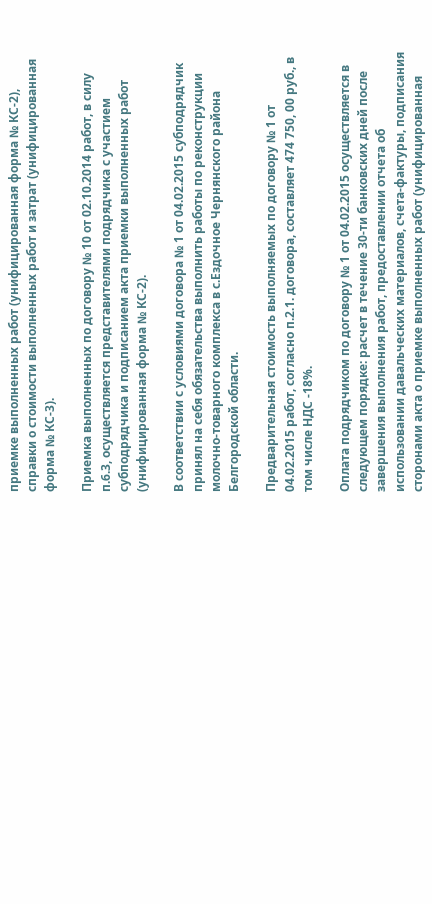приемке выполненных работ (унифицированная форма № КС-2), справки о стоимости выполненных работ и затрат (унифицированная форма № КС-3).

Приемка выполненных по договору № 10 от 02.10.2014 работ, в силу п.6.3, осуществляется представителями подрядчика с участием субподрядчика и подписанием акта приемки выполненных работ (унифицированная форма № КС-2).

В соответствии с условиями договора № 1 от 04.02.2015 субподрядчик принял на себя обязательства выполнить работы по реконструкции молочно-товарного комплекса в с.Ездочное Чернянского района Белгородской области.

Предварительная стоимость выполняемых по договору № 1 от 04.02.2015 работ, согласно п.2.1. договора, составляет 474 750, 00 руб., в том числе НДС -18%.

Оплата подрядчиком по договору № 1 от 04.02.2015 осуществляется в следующем порядке: расчет в течение 30-ти банковских дней после завершения выполнения работ, предоставлении отчета об использовании давальческих материалов, счета-фактуры, подписания сторонами акта о приемке выполненных работ (унифицированная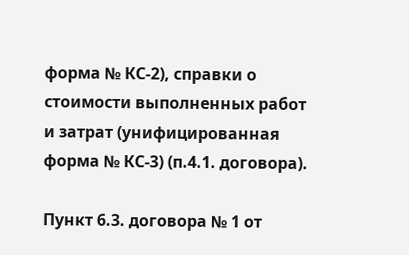форма № КС-2), справки о стоимости выполненных работ и затрат (унифицированная форма № КС-3) (п.4.1. договора).

Пункт 6.3. договора № 1 от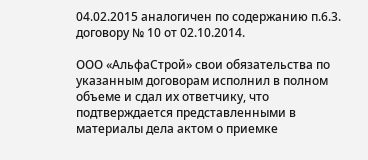04.02.2015 аналогичен по содержанию п.6.3. договору № 10 от 02.10.2014.

ООО «АльфаСтрой» свои обязательства по указанным договорам исполнил в полном объеме и сдал их ответчику, что подтверждается представленными в материалы дела актом о приемке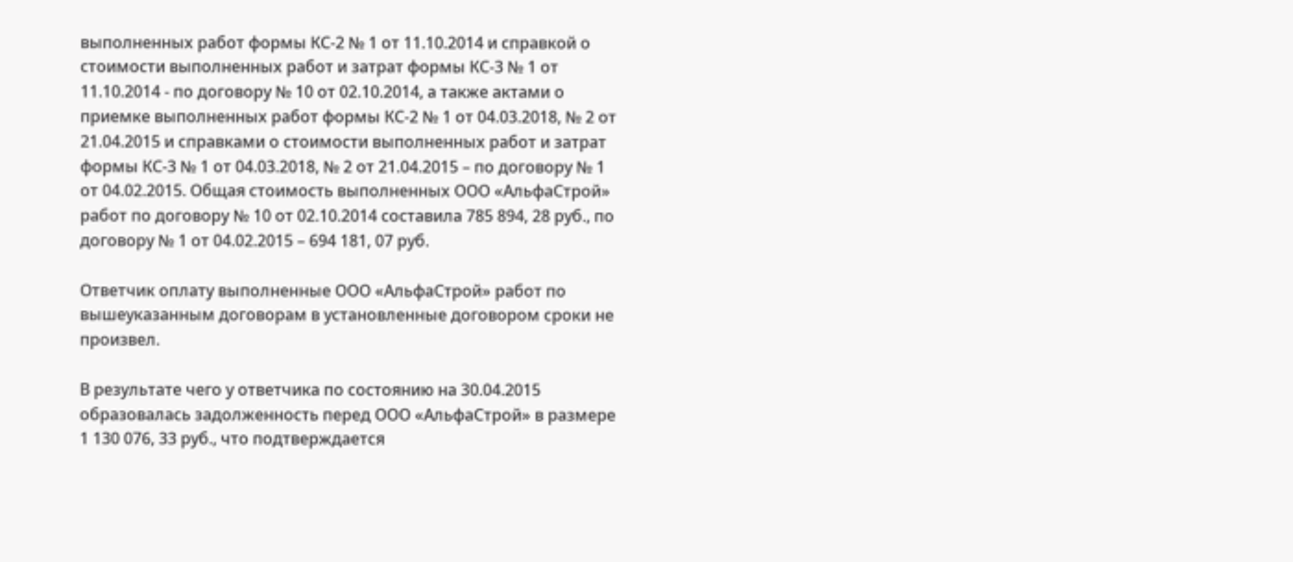выполненных работ формы КС-2 № 1 от 11.10.2014 и справкой о стоимости выполненных работ и затрат формы КС-3 № 1 от 11.10.2014 - по договору № 10 от 02.10.2014, а также актами о приемке выполненных работ формы КС-2 № 1 от 04.03.2018, № 2 от 21.04.2015 и справками о стоимости выполненных работ и затрат формы КС-3 № 1 от 04.03.2018, № 2 от 21.04.2015 – по договору № 1 от 04.02.2015. Общая стоимость выполненных ООО «АльфаСтрой» работ по договору № 10 от 02.10.2014 составила 785 894, 28 руб., по договору № 1 от 04.02.2015 – 694 181, 07 руб.

Ответчик оплату выполненные ООО «АльфаСтрой» работ по вышеуказанным договорам в установленные договором сроки не произвел.

В результате чего у ответчика по состоянию на 30.04.2015 образовалась задолженность перед ООО «АльфаСтрой» в размере 1 130 076, 33 руб., что подтверждается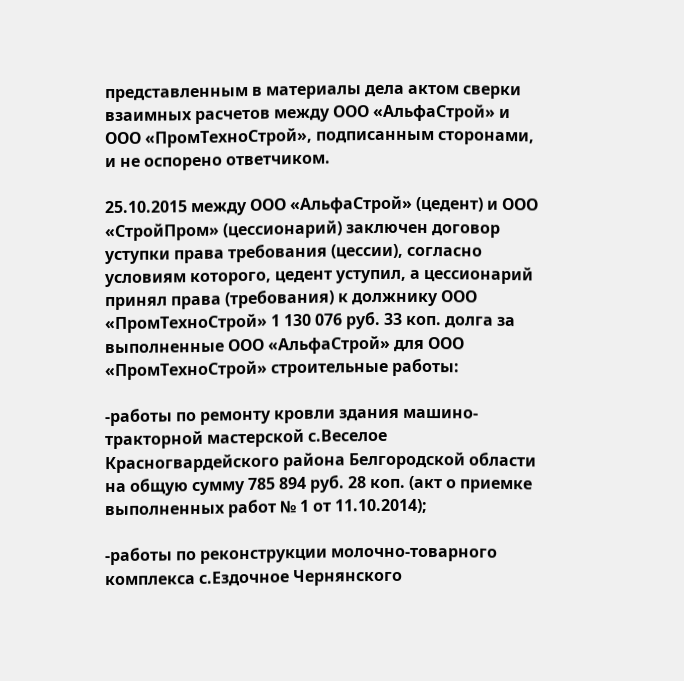представленным в материалы дела актом сверки взаимных расчетов между ООО «АльфаСтрой» и ООО «ПромТехноСтрой», подписанным сторонами, и не оспорено ответчиком.

25.10.2015 между ООО «АльфаСтрой» (цедент) и ООО «СтройПром» (цессионарий) заключен договор уступки права требования (цессии), согласно условиям которого, цедент уступил, а цессионарий принял права (требования) к должнику ООО «ПромТехноСтрой» 1 130 076 руб. 33 коп. долга за выполненные ООО «АльфаСтрой» для ООО «ПромТехноСтрой» строительные работы:

-работы по ремонту кровли здания машино-тракторной мастерской с.Веселое Красногвардейского района Белгородской области на общую сумму 785 894 руб. 28 коп. (акт о приемке выполненных работ № 1 от 11.10.2014);

-работы по реконструкции молочно-товарного комплекса с.Ездочное Чернянского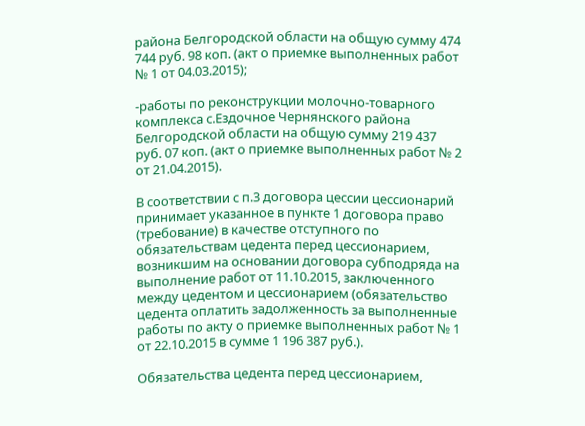района Белгородской области на общую сумму 474 744 руб. 98 коп. (акт о приемке выполненных работ № 1 от 04.03.2015);

-работы по реконструкции молочно-товарного комплекса с.Ездочное Чернянского района Белгородской области на общую сумму 219 437 руб. 07 коп. (акт о приемке выполненных работ № 2 от 21.04.2015).

В соответствии с п.3 договора цессии цессионарий принимает указанное в пункте 1 договора право (требование) в качестве отступного по обязательствам цедента перед цессионарием, возникшим на основании договора субподряда на выполнение работ от 11.10.2015, заключенного между цедентом и цессионарием (обязательство цедента оплатить задолженность за выполненные работы по акту о приемке выполненных работ № 1 от 22.10.2015 в сумме 1 196 387 руб.).

Обязательства цедента перед цессионарием,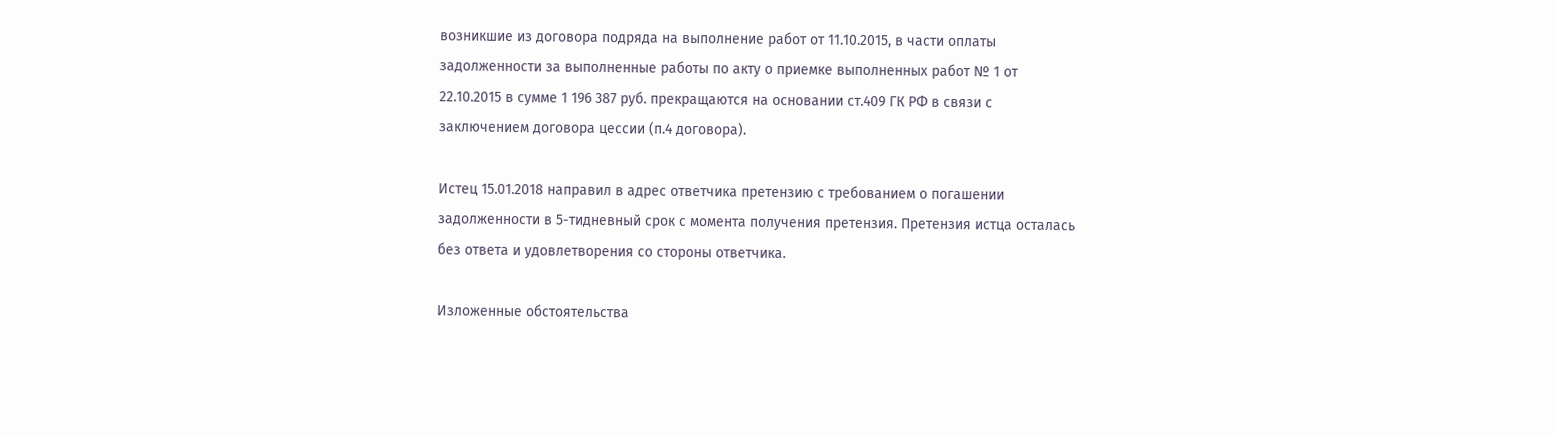возникшие из договора подряда на выполнение работ от 11.10.2015, в части оплаты задолженности за выполненные работы по акту о приемке выполненных работ № 1 от 22.10.2015 в сумме 1 196 387 руб. прекращаются на основании ст.409 ГК РФ в связи с заключением договора цессии (п.4 договора).

Истец 15.01.2018 направил в адрес ответчика претензию с требованием о погашении задолженности в 5-тидневный срок с момента получения претензия. Претензия истца осталась без ответа и удовлетворения со стороны ответчика.

Изложенные обстоятельства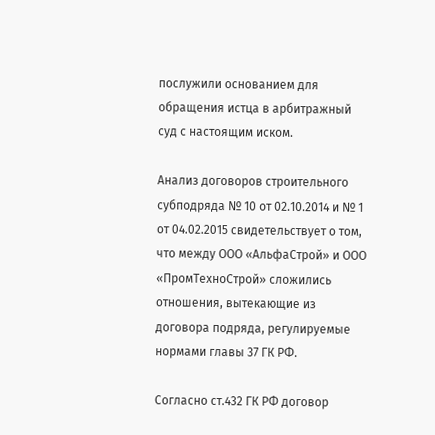послужили основанием для обращения истца в арбитражный суд с настоящим иском.

Анализ договоров строительного субподряда № 10 от 02.10.2014 и № 1 от 04.02.2015 свидетельствует о том, что между ООО «АльфаСтрой» и ООО «ПромТехноСтрой» сложились отношения, вытекающие из договора подряда, регулируемые нормами главы 37 ГК РФ.

Согласно ст.432 ГК РФ договор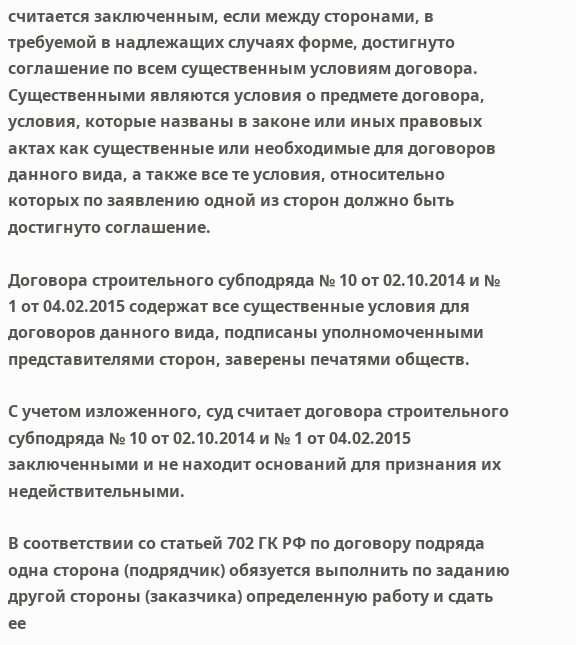считается заключенным, если между сторонами, в требуемой в надлежащих случаях форме, достигнуто соглашение по всем существенным условиям договора. Существенными являются условия о предмете договора, условия, которые названы в законе или иных правовых актах как существенные или необходимые для договоров данного вида, а также все те условия, относительно которых по заявлению одной из сторон должно быть достигнуто соглашение.

Договора строительного субподряда № 10 от 02.10.2014 и № 1 от 04.02.2015 содержат все существенные условия для договоров данного вида, подписаны уполномоченными представителями сторон, заверены печатями обществ.

С учетом изложенного, суд считает договора строительного субподряда № 10 от 02.10.2014 и № 1 от 04.02.2015 заключенными и не находит оснований для признания их недействительными.

В соответствии со статьей 702 ГК РФ по договору подряда одна сторона (подрядчик) обязуется выполнить по заданию другой стороны (заказчика) определенную работу и сдать ее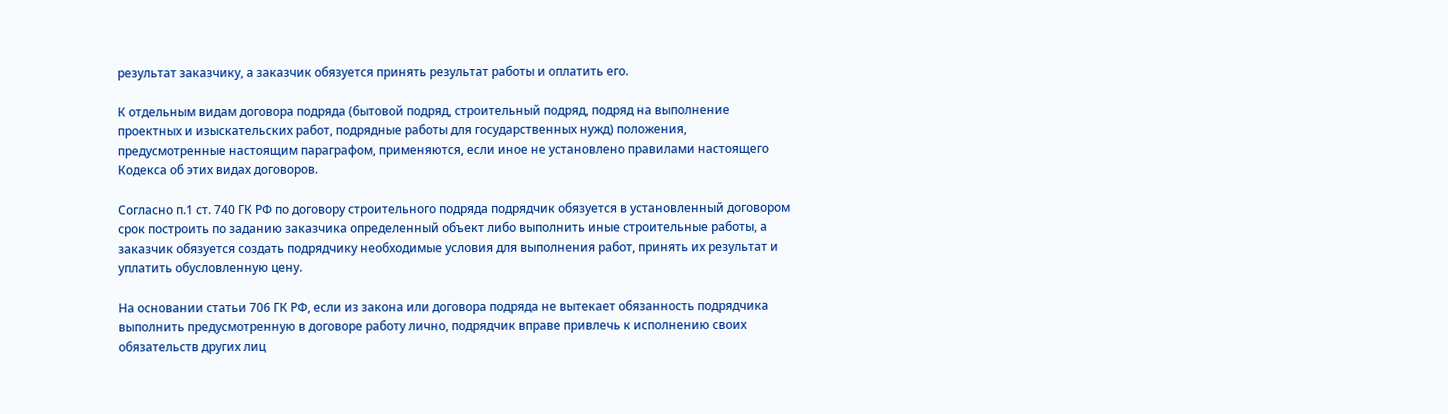результат заказчику, а заказчик обязуется принять результат работы и оплатить его.

К отдельным видам договора подряда (бытовой подряд, строительный подряд, подряд на выполнение проектных и изыскательских работ, подрядные работы для государственных нужд) положения, предусмотренные настоящим параграфом, применяются, если иное не установлено правилами настоящего Кодекса об этих видах договоров.

Согласно п.1 ст. 740 ГК РФ по договору строительного подряда подрядчик обязуется в установленный договором срок построить по заданию заказчика определенный объект либо выполнить иные строительные работы, а заказчик обязуется создать подрядчику необходимые условия для выполнения работ, принять их результат и уплатить обусловленную цену.

На основании статьи 706 ГК РФ, если из закона или договора подряда не вытекает обязанность подрядчика выполнить предусмотренную в договоре работу лично, подрядчик вправе привлечь к исполнению своих обязательств других лиц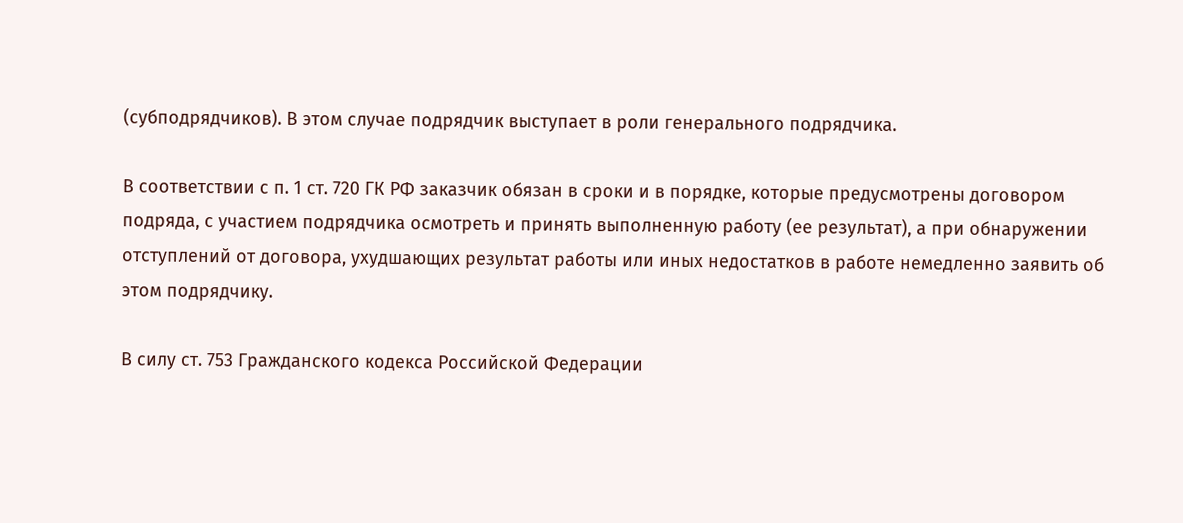(субподрядчиков). В этом случае подрядчик выступает в роли генерального подрядчика.

В соответствии с п. 1 ст. 720 ГК РФ заказчик обязан в сроки и в порядке, которые предусмотрены договором подряда, с участием подрядчика осмотреть и принять выполненную работу (ее результат), а при обнаружении отступлений от договора, ухудшающих результат работы или иных недостатков в работе немедленно заявить об этом подрядчику.

В силу ст. 753 Гражданского кодекса Российской Федерации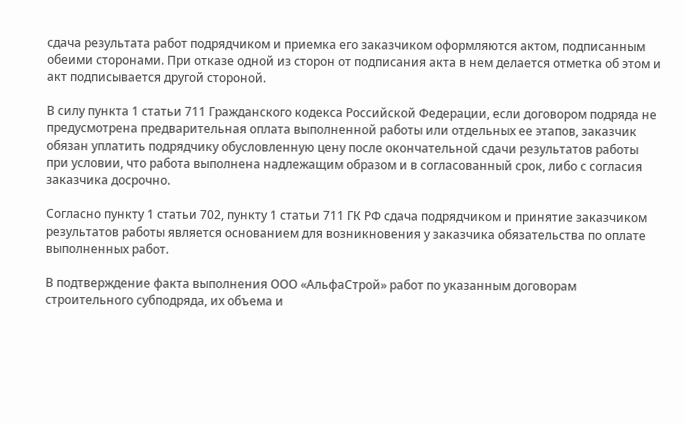сдача результата работ подрядчиком и приемка его заказчиком оформляются актом, подписанным обеими сторонами. При отказе одной из сторон от подписания акта в нем делается отметка об этом и акт подписывается другой стороной.

В силу пункта 1 статьи 711 Гражданского кодекса Российской Федерации, если договором подряда не предусмотрена предварительная оплата выполненной работы или отдельных ее этапов, заказчик обязан уплатить подрядчику обусловленную цену после окончательной сдачи результатов работы при условии, что работа выполнена надлежащим образом и в согласованный срок, либо с согласия заказчика досрочно.

Согласно пункту 1 статьи 702, пункту 1 статьи 711 ГК РФ сдача подрядчиком и принятие заказчиком результатов работы является основанием для возникновения у заказчика обязательства по оплате выполненных работ.

В подтверждение факта выполнения ООО «АльфаСтрой» работ по указанным договорам строительного субподряда, их объема и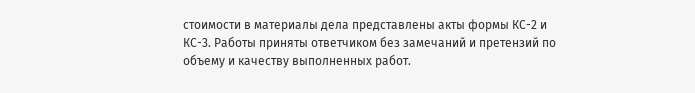стоимости в материалы дела представлены акты формы КС-2 и КС-3. Работы приняты ответчиком без замечаний и претензий по объему и качеству выполненных работ.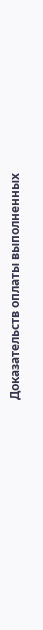Доказательств оплаты выполненных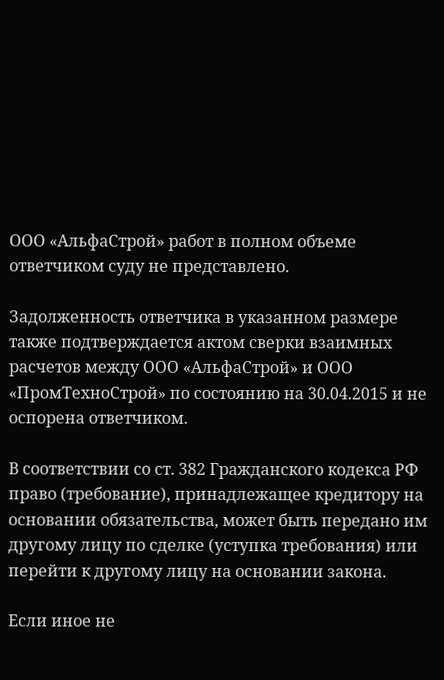ООО «АльфаСтрой» работ в полном объеме ответчиком суду не представлено.

Задолженность ответчика в указанном размере также подтверждается актом сверки взаимных расчетов между ООО «АльфаСтрой» и ООО «ПромТехноСтрой» по состоянию на 30.04.2015 и не оспорена ответчиком.

В соответствии со ст. 382 Гражданского кодекса РФ право (требование), принадлежащее кредитору на основании обязательства, может быть передано им другому лицу по сделке (уступка требования) или перейти к другому лицу на основании закона.

Если иное не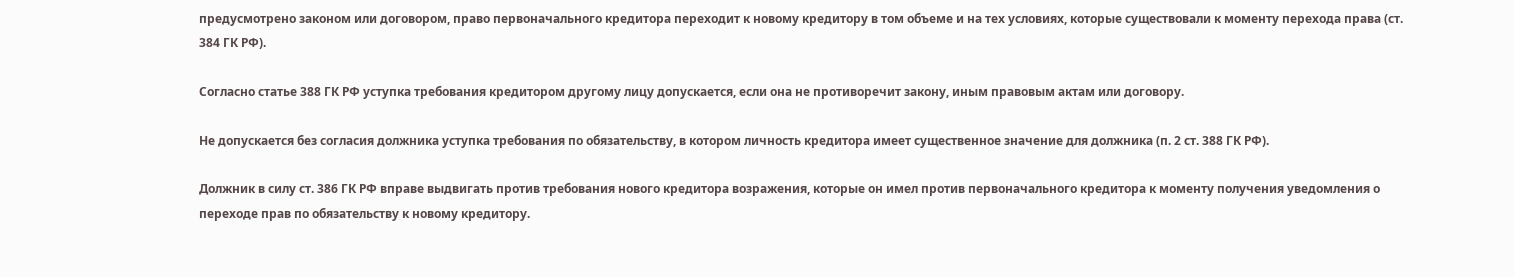предусмотрено законом или договором, право первоначального кредитора переходит к новому кредитору в том объеме и на тех условиях, которые существовали к моменту перехода права (ст. 384 ГК РФ).

Согласно статье 388 ГК РФ уступка требования кредитором другому лицу допускается, если она не противоречит закону, иным правовым актам или договору.

Не допускается без согласия должника уступка требования по обязательству, в котором личность кредитора имеет существенное значение для должника (п. 2 ст. 388 ГК РФ).

Должник в силу ст. 386 ГК РФ вправе выдвигать против требования нового кредитора возражения, которые он имел против первоначального кредитора к моменту получения уведомления о переходе прав по обязательству к новому кредитору.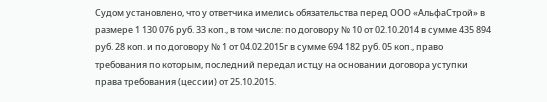Судом установлено, что у ответчика имелись обязательства перед ООО «АльфаСтрой» в размере 1 130 076 руб. 33 коп., в том числе: по договору № 10 от 02.10.2014 в сумме 435 894 руб. 28 коп. и по договору № 1 от 04.02.2015г в сумме 694 182 руб. 05 коп., право требования по которым, последний передал истцу на основании договора уступки права требования (цессии) от 25.10.2015.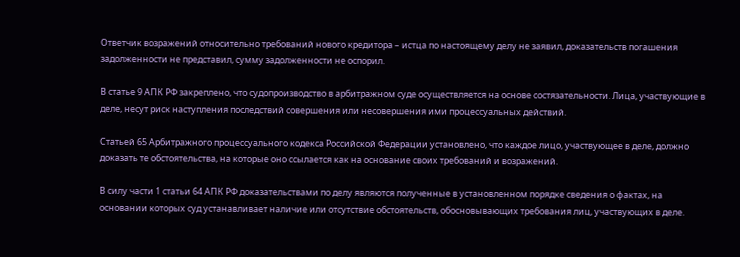Ответчик возражений относительно требований нового кредитора – истца по настоящему делу не заявил, доказательств погашения задолженности не представил, сумму задолженности не оспорил.

В статье 9 АПК РФ закреплено, что судопроизводство в арбитражном суде осуществляется на основе состязательности. Лица, участвующие в деле, несут риск наступления последствий совершения или несовершения ими процессуальных действий.

Статьей 65 Арбитражного процессуального кодекса Российской Федерации установлено, что каждое лицо, участвующее в деле, должно доказать те обстоятельства, на которые оно ссылается как на основание своих требований и возражений.

В силу части 1 статьи 64 АПК РФ доказательствами по делу являются полученные в установленном порядке сведения о фактах, на основании которых суд устанавливает наличие или отсутствие обстоятельств, обосновывающих требования лиц, участвующих в деле.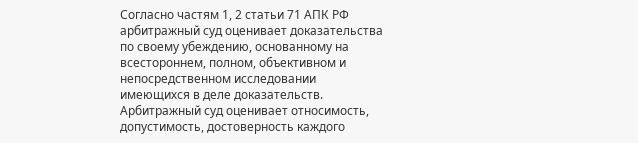Согласно частям 1, 2 статьи 71 АПК РФ арбитражный суд оценивает доказательства по своему убеждению, основанному на всестороннем, полном, объективном и непосредственном исследовании имеющихся в деле доказательств. Арбитражный суд оценивает относимость, допустимость, достоверность каждого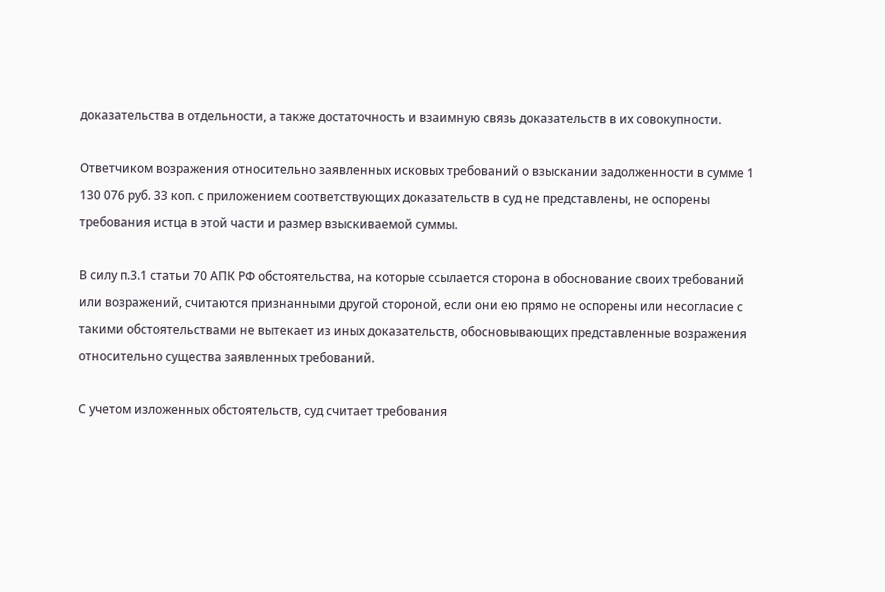доказательства в отдельности, а также достаточность и взаимную связь доказательств в их совокупности.

Ответчиком возражения относительно заявленных исковых требований о взыскании задолженности в сумме 1 130 076 руб. 33 коп. с приложением соответствующих доказательств в суд не представлены, не оспорены требования истца в этой части и размер взыскиваемой суммы.

В силу п.3.1 статьи 70 АПК РФ обстоятельства, на которые ссылается сторона в обоснование своих требований или возражений, считаются признанными другой стороной, если они ею прямо не оспорены или несогласие с такими обстоятельствами не вытекает из иных доказательств, обосновывающих представленные возражения относительно существа заявленных требований.

С учетом изложенных обстоятельств, суд считает требования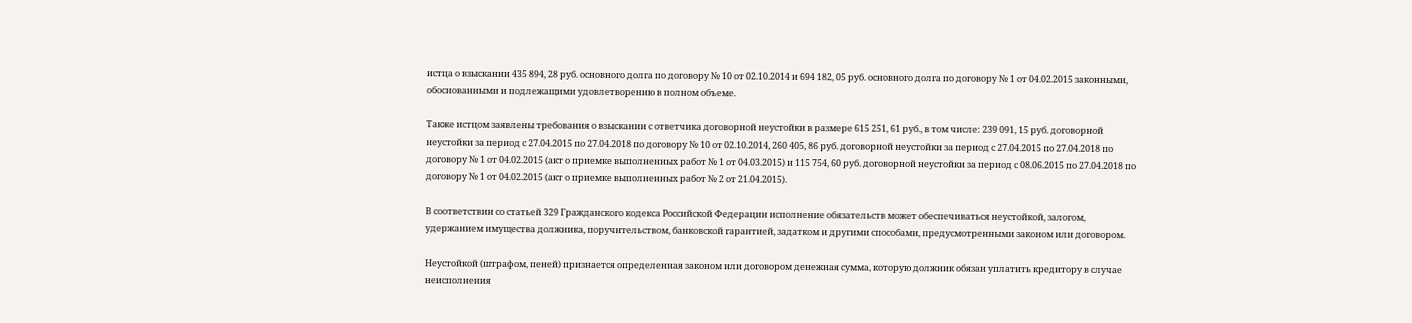истца о взыскании 435 894, 28 руб. основного долга по договору № 10 от 02.10.2014 и 694 182, 05 руб. основного долга по договору № 1 от 04.02.2015 законными, обоснованными и подлежащими удовлетворению в полном объеме.

Также истцом заявлены требования о взыскании с ответчика договорной неустойки в размере 615 251, 61 руб., в том числе: 239 091, 15 руб. договорной неустойки за период с 27.04.2015 по 27.04.2018 по договору № 10 от 02.10.2014, 260 405, 86 руб. договорной неустойки за период с 27.04.2015 по 27.04.2018 по договору № 1 от 04.02.2015 (акт о приемке выполненных работ № 1 от 04.03.2015) и 115 754, 60 руб. договорной неустойки за период с 08.06.2015 по 27.04.2018 по договору № 1 от 04.02.2015 (акт о приемке выполненных работ № 2 от 21.04.2015).

В соответствии со статьей 329 Гражданского кодекса Российской Федерации исполнение обязательств может обеспечиваться неустойкой, залогом, удержанием имущества должника, поручительством, банковской гарантией, задатком и другими способами, предусмотренными законом или договором.

Неустойкой (штрафом, пеней) признается определенная законом или договором денежная сумма, которую должник обязан уплатить кредитору в случае неисполнения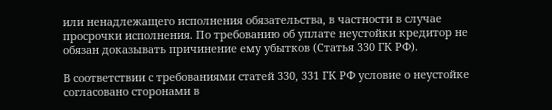или ненадлежащего исполнения обязательства, в частности в случае просрочки исполнения. По требованию об уплате неустойки кредитор не обязан доказывать причинение ему убытков (Статья 330 ГК РФ).

В соответствии с требованиями статей 330, 331 ГК РФ условие о неустойке согласовано сторонами в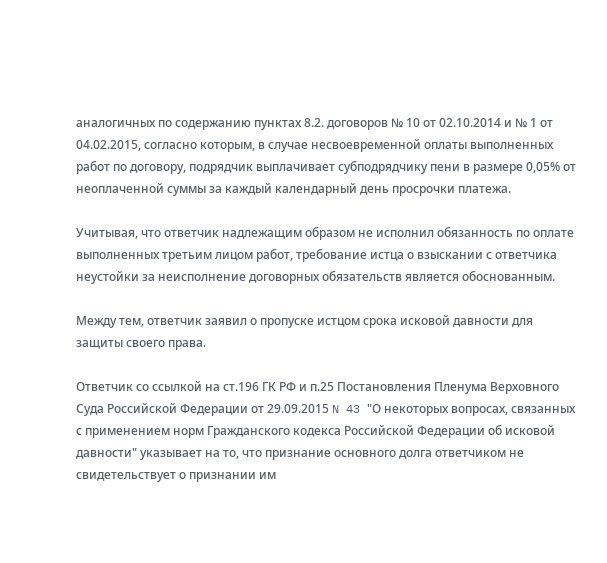аналогичных по содержанию пунктах 8.2. договоров № 10 от 02.10.2014 и № 1 от 04.02.2015, согласно которым, в случае несвоевременной оплаты выполненных работ по договору, подрядчик выплачивает субподрядчику пени в размере 0,05% от неоплаченной суммы за каждый календарный день просрочки платежа.

Учитывая, что ответчик надлежащим образом не исполнил обязанность по оплате выполненных третьим лицом работ, требование истца о взыскании с ответчика неустойки за неисполнение договорных обязательств является обоснованным.

Между тем, ответчик заявил о пропуске истцом срока исковой давности для защиты своего права.

Ответчик со ссылкой на ст.196 ГК РФ и п.25 Постановления Пленума Верховного Суда Российской Федерации от 29.09.2015 N 43 "О некоторых вопросах, связанных с применением норм Гражданского кодекса Российской Федерации об исковой давности" указывает на то, что признание основного долга ответчиком не свидетельствует о признании им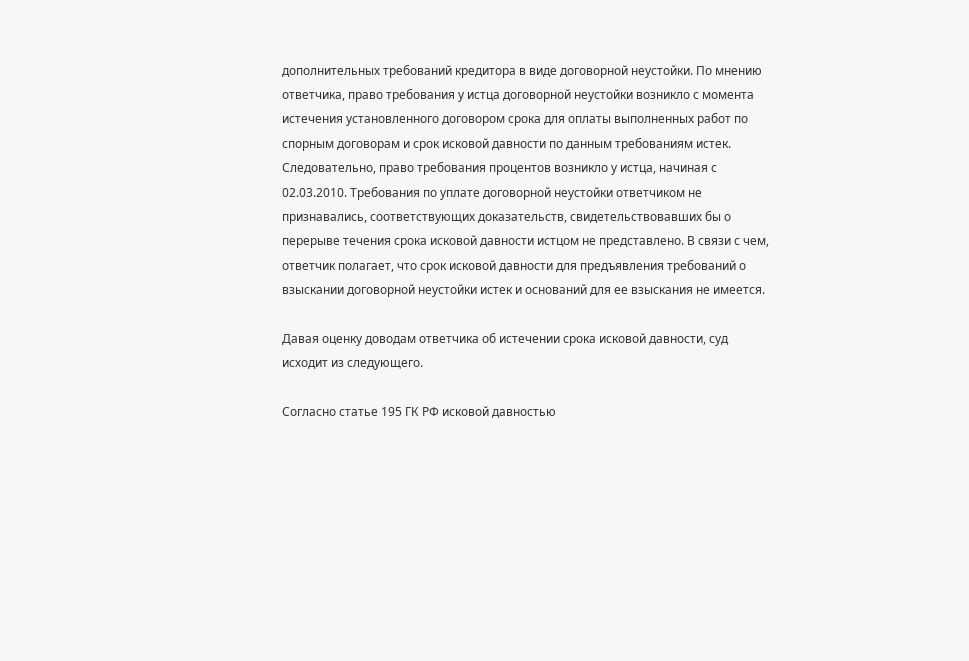дополнительных требований кредитора в виде договорной неустойки. По мнению ответчика, право требования у истца договорной неустойки возникло с момента истечения установленного договором срока для оплаты выполненных работ по спорным договорам и срок исковой давности по данным требованиям истек. Следовательно, право требования процентов возникло у истца, начиная с 02.03.2010. Требования по уплате договорной неустойки ответчиком не признавались, соответствующих доказательств, свидетельствовавших бы о перерыве течения срока исковой давности истцом не представлено. В связи с чем, ответчик полагает, что срок исковой давности для предъявления требований о взыскании договорной неустойки истек и оснований для ее взыскания не имеется.

Давая оценку доводам ответчика об истечении срока исковой давности, суд исходит из следующего.

Согласно статье 195 ГК РФ исковой давностью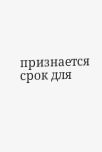признается срок для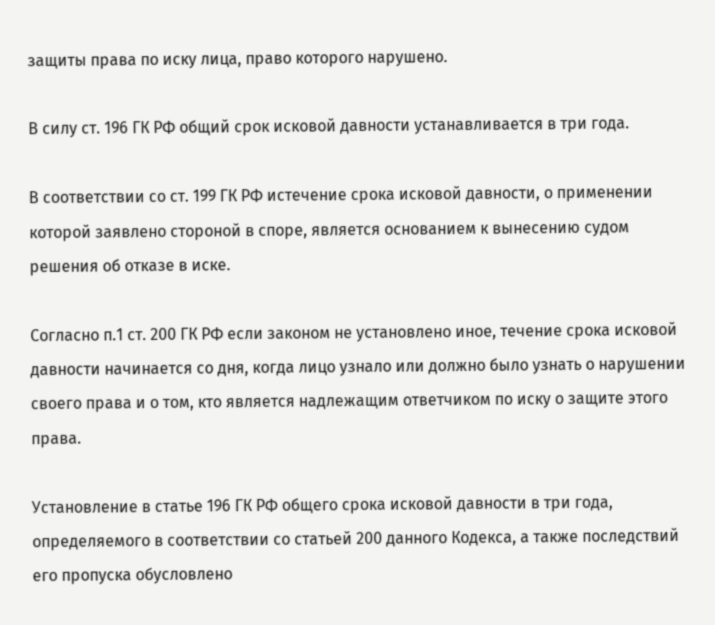защиты права по иску лица, право которого нарушено.

В силу ст. 196 ГК РФ общий срок исковой давности устанавливается в три года.

В соответствии со ст. 199 ГК РФ истечение срока исковой давности, о применении которой заявлено стороной в споре, является основанием к вынесению судом решения об отказе в иске.

Согласно п.1 ст. 200 ГК РФ если законом не установлено иное, течение срока исковой давности начинается со дня, когда лицо узнало или должно было узнать о нарушении своего права и о том, кто является надлежащим ответчиком по иску о защите этого права.

Установление в статье 196 ГК РФ общего срока исковой давности в три года, определяемого в соответствии со статьей 200 данного Кодекса, а также последствий его пропуска обусловлено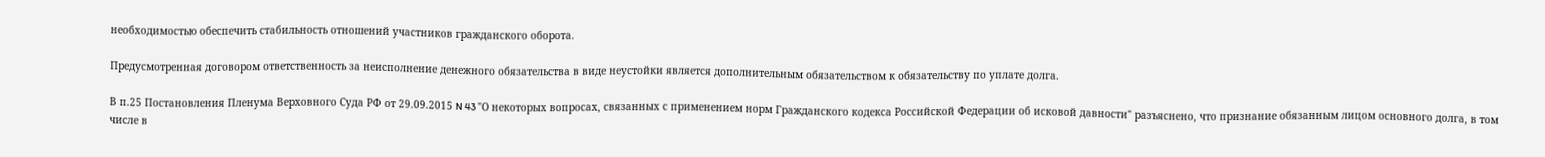необходимостью обеспечить стабильность отношений участников гражданского оборота.

Предусмотренная договором ответственность за неисполнение денежного обязательства в виде неустойки является дополнительным обязательством к обязательству по уплате долга.

В п.25 Постановления Пленума Верховного Суда РФ от 29.09.2015 N 43 "О некоторых вопросах, связанных с применением норм Гражданского кодекса Российской Федерации об исковой давности" разъяснено, что признание обязанным лицом основного долга, в том числе в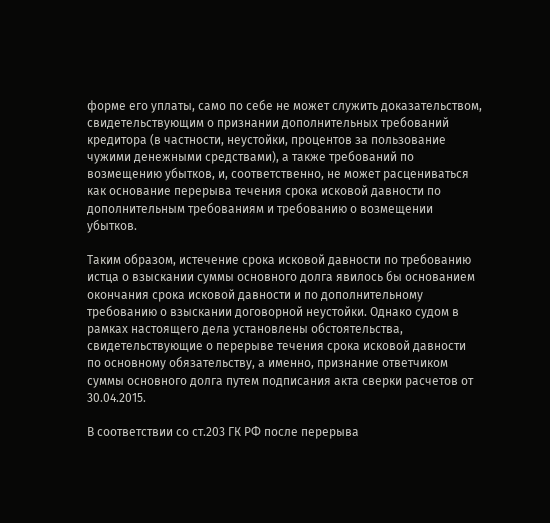форме его уплаты, само по себе не может служить доказательством, свидетельствующим о признании дополнительных требований кредитора (в частности, неустойки, процентов за пользование чужими денежными средствами), а также требований по возмещению убытков, и, соответственно, не может расцениваться как основание перерыва течения срока исковой давности по дополнительным требованиям и требованию о возмещении убытков.

Таким образом, истечение срока исковой давности по требованию истца о взыскании суммы основного долга явилось бы основанием окончания срока исковой давности и по дополнительному требованию о взыскании договорной неустойки. Однако судом в рамках настоящего дела установлены обстоятельства, свидетельствующие о перерыве течения срока исковой давности по основному обязательству, а именно, признание ответчиком суммы основного долга путем подписания акта сверки расчетов от 30.04.2015.

В соответствии со ст.203 ГК РФ после перерыва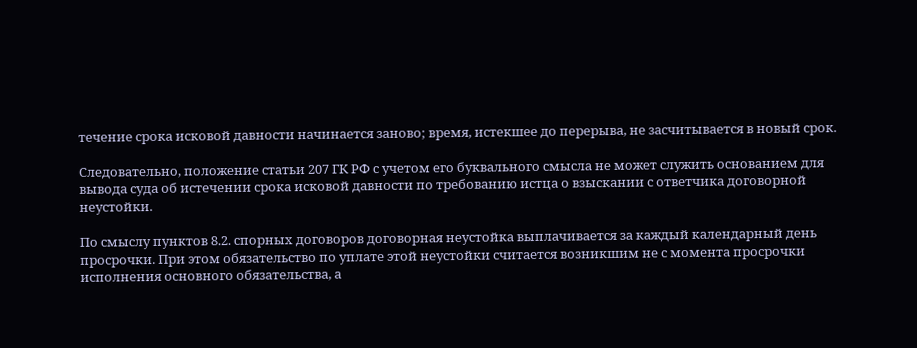течение срока исковой давности начинается заново; время, истекшее до перерыва, не засчитывается в новый срок.

Следовательно, положение статьи 207 ГК РФ с учетом его буквального смысла не может служить основанием для вывода суда об истечении срока исковой давности по требованию истца о взыскании с ответчика договорной неустойки.

По смыслу пунктов 8.2. спорных договоров договорная неустойка выплачивается за каждый календарный день просрочки. При этом обязательство по уплате этой неустойки считается возникшим не с момента просрочки исполнения основного обязательства, а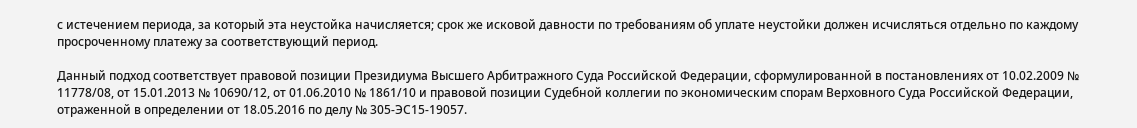с истечением периода, за который эта неустойка начисляется; срок же исковой давности по требованиям об уплате неустойки должен исчисляться отдельно по каждому просроченному платежу за соответствующий период.

Данный подход соответствует правовой позиции Президиума Высшего Арбитражного Суда Российской Федерации, сформулированной в постановлениях от 10.02.2009 № 11778/08, от 15.01.2013 № 10690/12, от 01.06.2010 № 1861/10 и правовой позиции Судебной коллегии по экономическим спорам Верховного Суда Российской Федерации, отраженной в определении от 18.05.2016 по делу № 305-ЭС15-19057.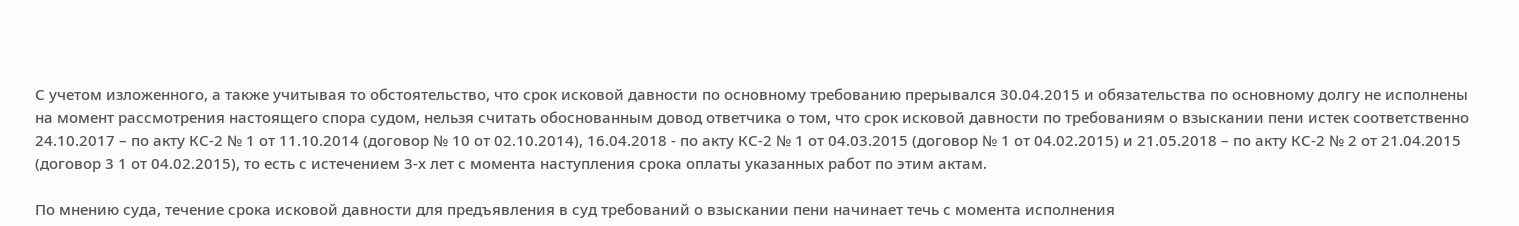С учетом изложенного, а также учитывая то обстоятельство, что срок исковой давности по основному требованию прерывался 30.04.2015 и обязательства по основному долгу не исполнены на момент рассмотрения настоящего спора судом, нельзя считать обоснованным довод ответчика о том, что срок исковой давности по требованиям о взыскании пени истек соответственно 24.10.2017 – по акту КС-2 № 1 от 11.10.2014 (договор № 10 от 02.10.2014), 16.04.2018 - по акту КС-2 № 1 от 04.03.2015 (договор № 1 от 04.02.2015) и 21.05.2018 – по акту КС-2 № 2 от 21.04.2015 (договор 3 1 от 04.02.2015), то есть с истечением 3-х лет с момента наступления срока оплаты указанных работ по этим актам.

По мнению суда, течение срока исковой давности для предъявления в суд требований о взыскании пени начинает течь с момента исполнения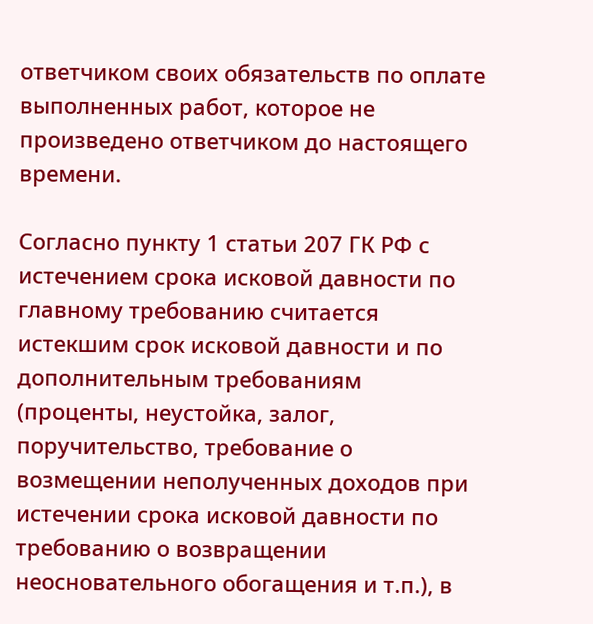ответчиком своих обязательств по оплате выполненных работ, которое не произведено ответчиком до настоящего времени.

Согласно пункту 1 статьи 207 ГК РФ с истечением срока исковой давности по главному требованию считается истекшим срок исковой давности и по дополнительным требованиям (проценты, неустойка, залог, поручительство, требование о возмещении неполученных доходов при истечении срока исковой давности по требованию о возвращении неосновательного обогащения и т.п.), в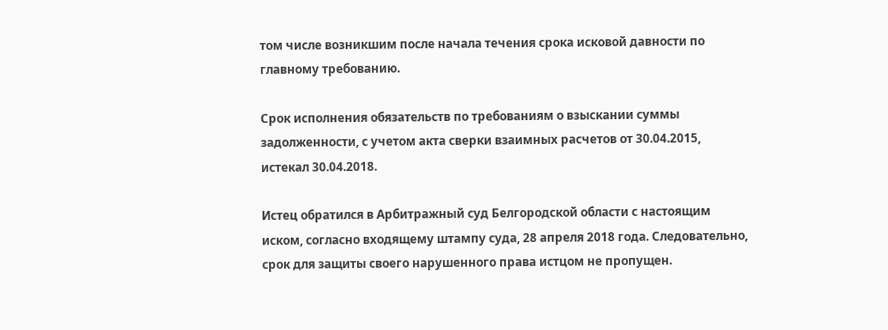том числе возникшим после начала течения срока исковой давности по главному требованию.

Срок исполнения обязательств по требованиям о взыскании суммы задолженности, с учетом акта сверки взаимных расчетов от 30.04.2015, истекал 30.04.2018.

Истец обратился в Арбитражный суд Белгородской области с настоящим иском, согласно входящему штампу суда, 28 апреля 2018 года. Следовательно, срок для защиты своего нарушенного права истцом не пропущен.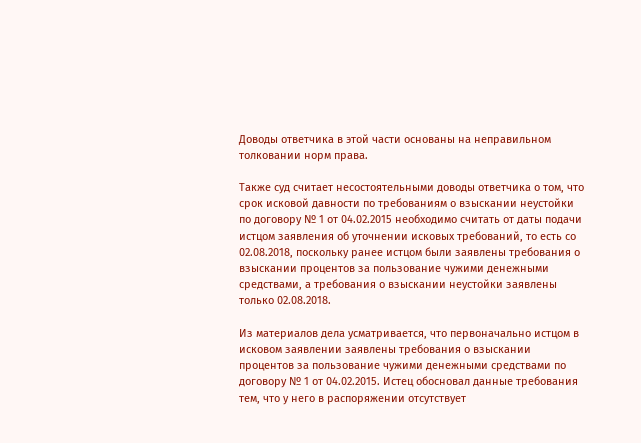Доводы ответчика в этой части основаны на неправильном толковании норм права.

Также суд считает несостоятельными доводы ответчика о том, что срок исковой давности по требованиям о взыскании неустойки по договору № 1 от 04.02.2015 необходимо считать от даты подачи истцом заявления об уточнении исковых требований, то есть со 02.08.2018, поскольку ранее истцом были заявлены требования о взыскании процентов за пользование чужими денежными средствами, а требования о взыскании неустойки заявлены только 02.08.2018.

Из материалов дела усматривается, что первоначально истцом в исковом заявлении заявлены требования о взыскании процентов за пользование чужими денежными средствами по договору № 1 от 04.02.2015. Истец обосновал данные требования тем, что у него в распоряжении отсутствует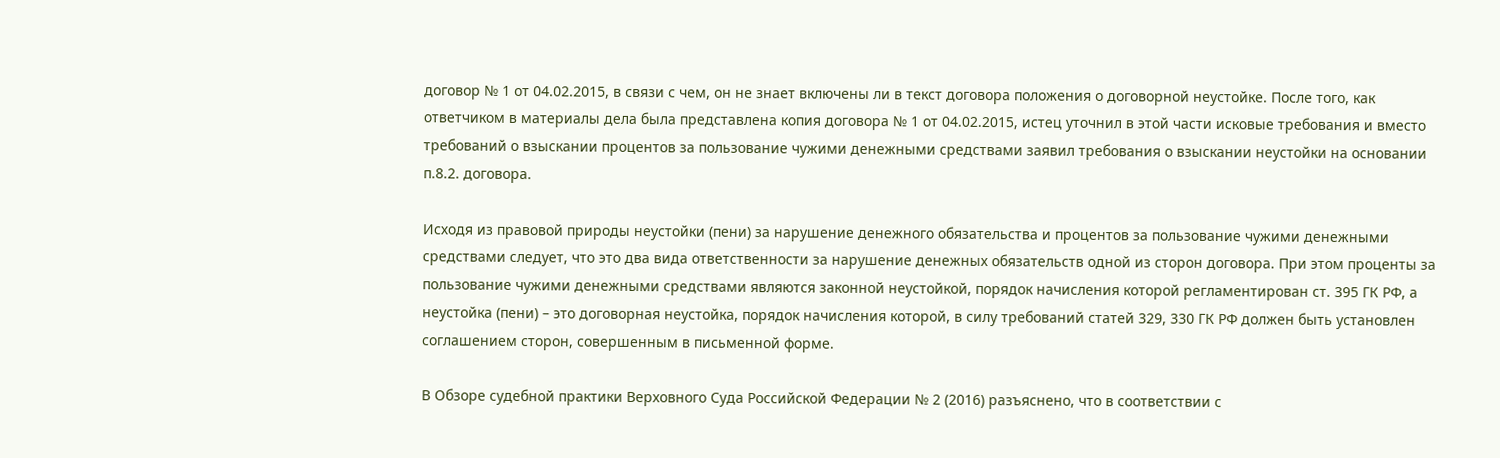договор № 1 от 04.02.2015, в связи с чем, он не знает включены ли в текст договора положения о договорной неустойке. После того, как ответчиком в материалы дела была представлена копия договора № 1 от 04.02.2015, истец уточнил в этой части исковые требования и вместо требований о взыскании процентов за пользование чужими денежными средствами заявил требования о взыскании неустойки на основании п.8.2. договора.

Исходя из правовой природы неустойки (пени) за нарушение денежного обязательства и процентов за пользование чужими денежными средствами следует, что это два вида ответственности за нарушение денежных обязательств одной из сторон договора. При этом проценты за пользование чужими денежными средствами являются законной неустойкой, порядок начисления которой регламентирован ст. 395 ГК РФ, а неустойка (пени) – это договорная неустойка, порядок начисления которой, в силу требований статей 329, 330 ГК РФ должен быть установлен соглашением сторон, совершенным в письменной форме.

В Обзоре судебной практики Верховного Суда Российской Федерации № 2 (2016) разъяснено, что в соответствии с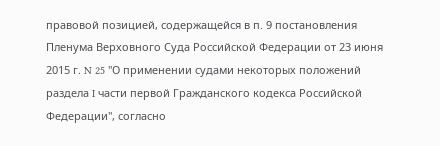правовой позицией, содержащейся в п. 9 постановления Пленума Верховного Суда Российской Федерации от 23 июня 2015 г. N 25 "О применении судами некоторых положений раздела I части первой Гражданского кодекса Российской Федерации", согласно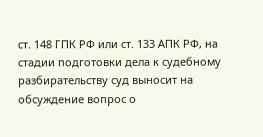ст. 148 ГПК РФ или ст. 133 АПК РФ, на стадии подготовки дела к судебному разбирательству суд выносит на обсуждение вопрос о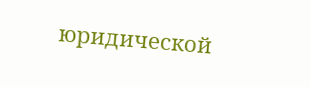юридической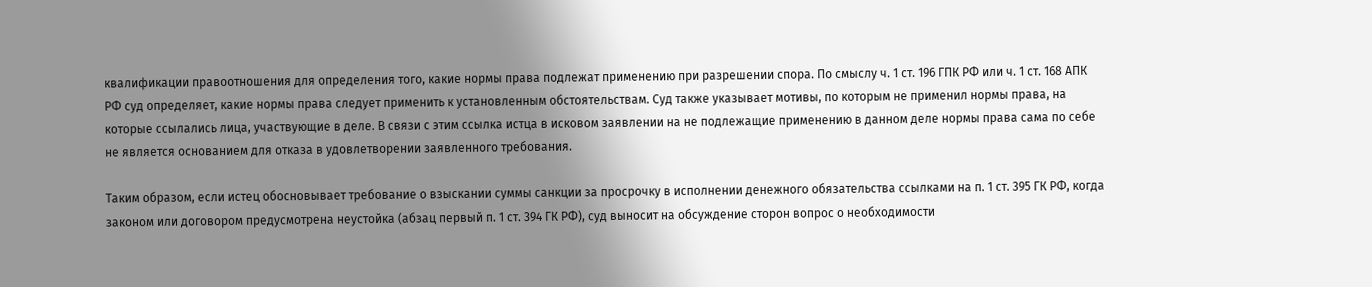квалификации правоотношения для определения того, какие нормы права подлежат применению при разрешении спора. По смыслу ч. 1 ст. 196 ГПК РФ или ч. 1 ст. 168 АПК РФ суд определяет, какие нормы права следует применить к установленным обстоятельствам. Суд также указывает мотивы, по которым не применил нормы права, на которые ссылались лица, участвующие в деле. В связи с этим ссылка истца в исковом заявлении на не подлежащие применению в данном деле нормы права сама по себе не является основанием для отказа в удовлетворении заявленного требования.

Таким образом, если истец обосновывает требование о взыскании суммы санкции за просрочку в исполнении денежного обязательства ссылками на п. 1 ст. 395 ГК РФ, когда законом или договором предусмотрена неустойка (абзац первый п. 1 ст. 394 ГК РФ), суд выносит на обсуждение сторон вопрос о необходимости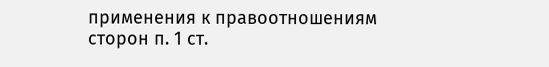применения к правоотношениям сторон п. 1 ст.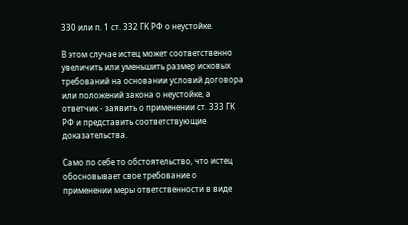330 или п. 1 ст. 332 ГК РФ о неустойке.

В этом случае истец может соответственно увеличить или уменьшить размер исковых требований на основании условий договора или положений закона о неустойке, а ответчик - заявить о применении ст. 333 ГК РФ и представить соответствующие доказательства.

Само по себе то обстоятельство, что истец обосновывает свое требование о применении меры ответственности в виде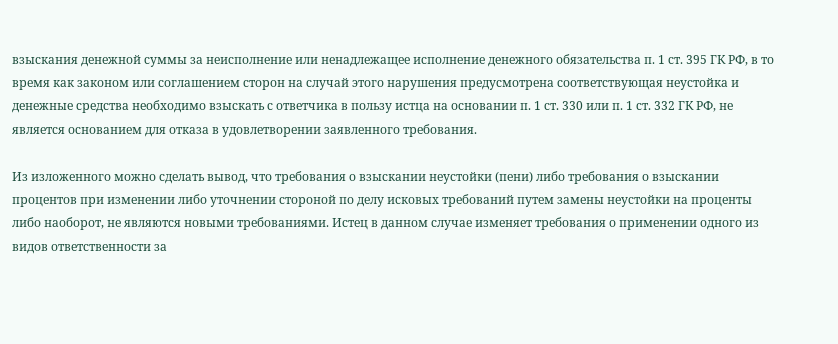взыскания денежной суммы за неисполнение или ненадлежащее исполнение денежного обязательства п. 1 ст. 395 ГК РФ, в то время как законом или соглашением сторон на случай этого нарушения предусмотрена соответствующая неустойка и денежные средства необходимо взыскать с ответчика в пользу истца на основании п. 1 ст. 330 или п. 1 ст. 332 ГК РФ, не является основанием для отказа в удовлетворении заявленного требования.

Из изложенного можно сделать вывод, что требования о взыскании неустойки (пени) либо требования о взыскании процентов при изменении либо уточнении стороной по делу исковых требований путем замены неустойки на проценты либо наоборот, не являются новыми требованиями. Истец в данном случае изменяет требования о применении одного из видов ответственности за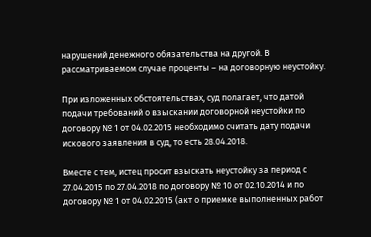нарушений денежного обязательства на другой. В рассматриваемом случае проценты – на договорную неустойку.

При изложенных обстоятельствах, суд полагает, что датой подачи требований о взыскании договорной неустойки по договору № 1 от 04.02.2015 необходимо считать дату подачи искового заявления в суд, то есть 28.04.2018.

Вместе с тем, истец просит взыскать неустойку за период с 27.04.2015 по 27.04.2018 по договору № 10 от 02.10.2014 и по договору № 1 от 04.02.2015 (акт о приемке выполненных работ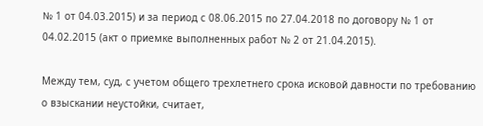№ 1 от 04.03.2015) и за период с 08.06.2015 по 27.04.2018 по договору № 1 от 04.02.2015 (акт о приемке выполненных работ № 2 от 21.04.2015).

Между тем, суд, с учетом общего трехлетнего срока исковой давности по требованию о взыскании неустойки, считает,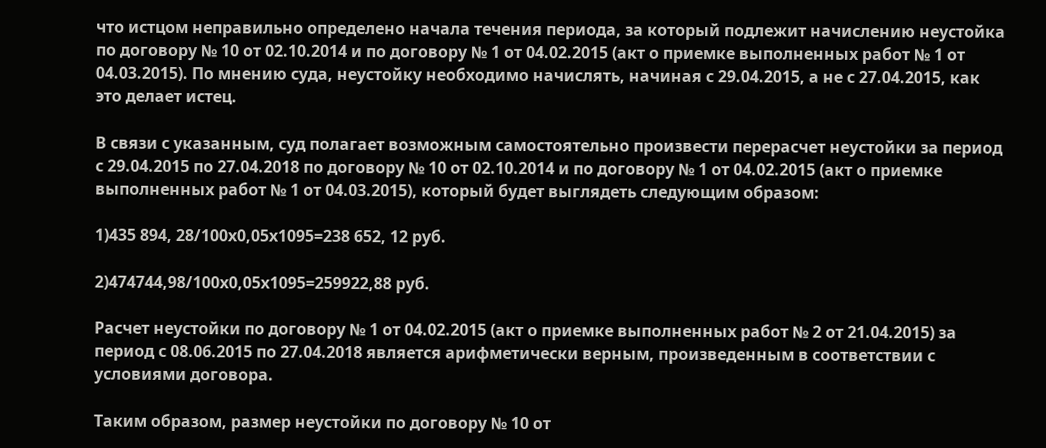что истцом неправильно определено начала течения периода, за который подлежит начислению неустойка по договору № 10 от 02.10.2014 и по договору № 1 от 04.02.2015 (акт о приемке выполненных работ № 1 от 04.03.2015). По мнению суда, неустойку необходимо начислять, начиная с 29.04.2015, а не с 27.04.2015, как это делает истец.

В связи с указанным, суд полагает возможным самостоятельно произвести перерасчет неустойки за период с 29.04.2015 по 27.04.2018 по договору № 10 от 02.10.2014 и по договору № 1 от 04.02.2015 (акт о приемке выполненных работ № 1 от 04.03.2015), который будет выглядеть следующим образом:

1)435 894, 28/100х0,05х1095=238 652, 12 руб.

2)474744,98/100х0,05х1095=259922,88 руб.

Расчет неустойки по договору № 1 от 04.02.2015 (акт о приемке выполненных работ № 2 от 21.04.2015) за период с 08.06.2015 по 27.04.2018 является арифметически верным, произведенным в соответствии с условиями договора.

Таким образом, размер неустойки по договору № 10 от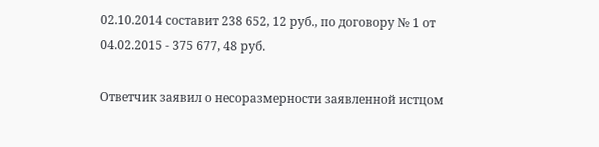02.10.2014 составит 238 652, 12 руб., по договору № 1 от 04.02.2015 - 375 677, 48 руб.

Ответчик заявил о несоразмерности заявленной истцом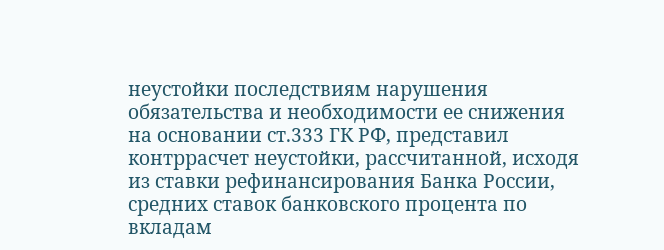неустойки последствиям нарушения обязательства и необходимости ее снижения на основании ст.333 ГК РФ, представил контррасчет неустойки, рассчитанной, исходя из ставки рефинансирования Банка России, средних ставок банковского процента по вкладам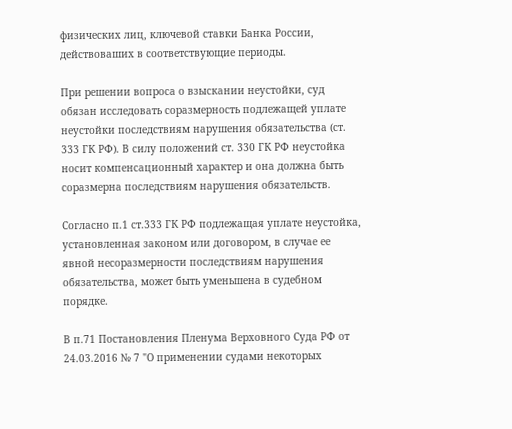физических лиц, ключевой ставки Банка России, действоваших в соответствующие периоды.

При решении вопроса о взыскании неустойки, суд обязан исследовать соразмерность подлежащей уплате неустойки последствиям нарушения обязательства (ст. 333 ГК РФ). В силу положений ст. 330 ГК РФ неустойка носит компенсационный характер и она должна быть соразмерна последствиям нарушения обязательств.

Согласно п.1 ст.333 ГК РФ подлежащая уплате неустойка, установленная законом или договором, в случае ее явной несоразмерности последствиям нарушения обязательства, может быть уменьшена в судебном порядке.

В п.71 Постановления Пленума Верховного Суда РФ от 24.03.2016 № 7 "О применении судами некоторых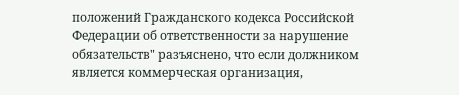положений Гражданского кодекса Российской Федерации об ответственности за нарушение обязательств" разъяснено, что если должником является коммерческая организация,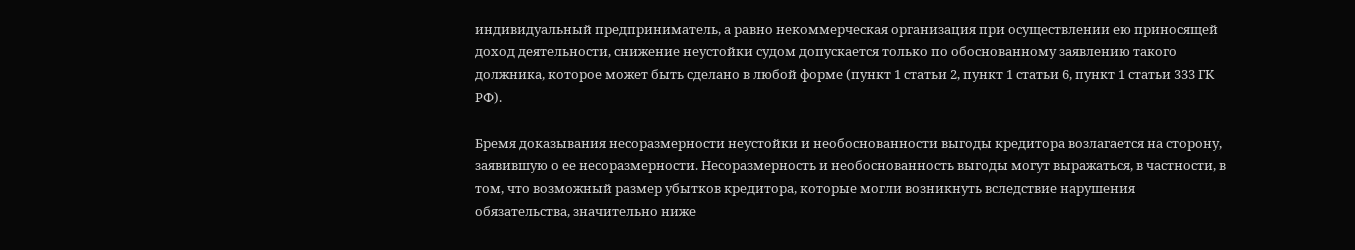индивидуальный предприниматель, а равно некоммерческая организация при осуществлении ею приносящей доход деятельности, снижение неустойки судом допускается только по обоснованному заявлению такого должника, которое может быть сделано в любой форме (пункт 1 статьи 2, пункт 1 статьи 6, пункт 1 статьи 333 ГК РФ).

Бремя доказывания несоразмерности неустойки и необоснованности выгоды кредитора возлагается на сторону, заявившую о ее несоразмерности. Несоразмерность и необоснованность выгоды могут выражаться, в частности, в том, что возможный размер убытков кредитора, которые могли возникнуть вследствие нарушения обязательства, значительно ниже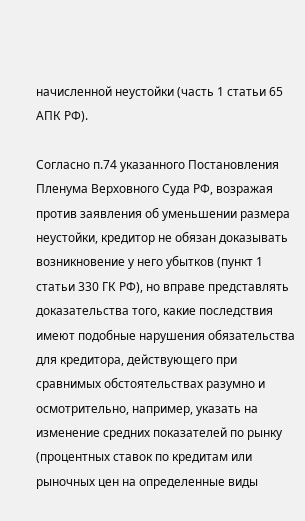начисленной неустойки (часть 1 статьи 65 АПК РФ).

Согласно п.74 указанного Постановления Пленума Верховного Суда РФ, возражая против заявления об уменьшении размера неустойки, кредитор не обязан доказывать возникновение у него убытков (пункт 1 статьи 330 ГК РФ), но вправе представлять доказательства того, какие последствия имеют подобные нарушения обязательства для кредитора, действующего при сравнимых обстоятельствах разумно и осмотрительно, например, указать на изменение средних показателей по рынку (процентных ставок по кредитам или рыночных цен на определенные виды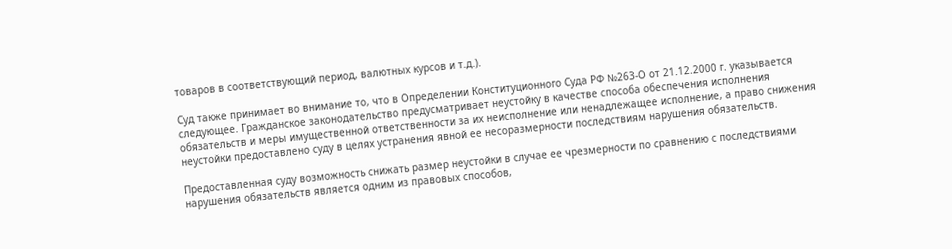товаров в соответствующий период, валютных курсов и т.д.).

Суд также принимает во внимание то, что в Определении Конституционного Суда РФ №263-О от 21.12.2000 г. указывается следующее. Гражданское законодательство предусматривает неустойку в качестве способа обеспечения исполнения обязательств и меры имущественной ответственности за их неисполнение или ненадлежащее исполнение, а право снижения неустойки предоставлено суду в целях устранения явной ее несоразмерности последствиям нарушения обязательств.

Предоставленная суду возможность снижать размер неустойки в случае ее чрезмерности по сравнению с последствиями нарушения обязательств является одним из правовых способов,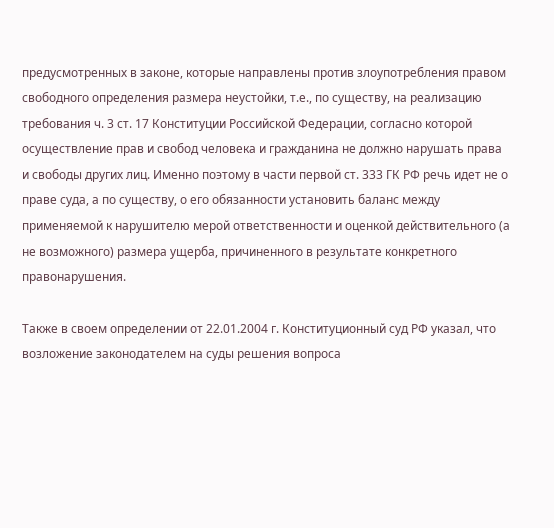предусмотренных в законе, которые направлены против злоупотребления правом свободного определения размера неустойки, т.е., по существу, на реализацию требования ч. 3 ст. 17 Конституции Российской Федерации, согласно которой осуществление прав и свобод человека и гражданина не должно нарушать права и свободы других лиц. Именно поэтому в части первой ст. 333 ГК РФ речь идет не о праве суда, а по существу, о его обязанности установить баланс между применяемой к нарушителю мерой ответственности и оценкой действительного (а не возможного) размера ущерба, причиненного в результате конкретного правонарушения.

Также в своем определении от 22.01.2004 г. Конституционный суд РФ указал, что возложение законодателем на суды решения вопроса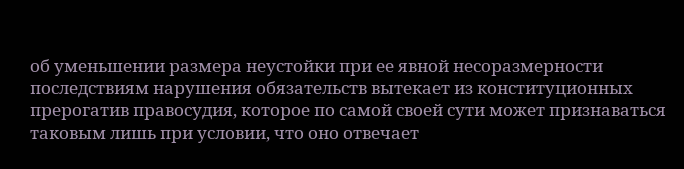об уменьшении размера неустойки при ее явной несоразмерности последствиям нарушения обязательств вытекает из конституционных прерогатив правосудия, которое по самой своей сути может признаваться таковым лишь при условии, что оно отвечает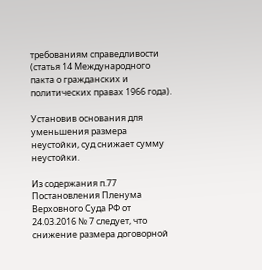требованиям справедливости (статья 14 Международного пакта о гражданских и политических правах 1966 года).

Установив основания для уменьшения размера неустойки, суд снижает сумму неустойки.

Из содержания п.77 Постановления Пленума Верховного Суда РФ от 24.03.2016 № 7 следует, что снижение размера договорной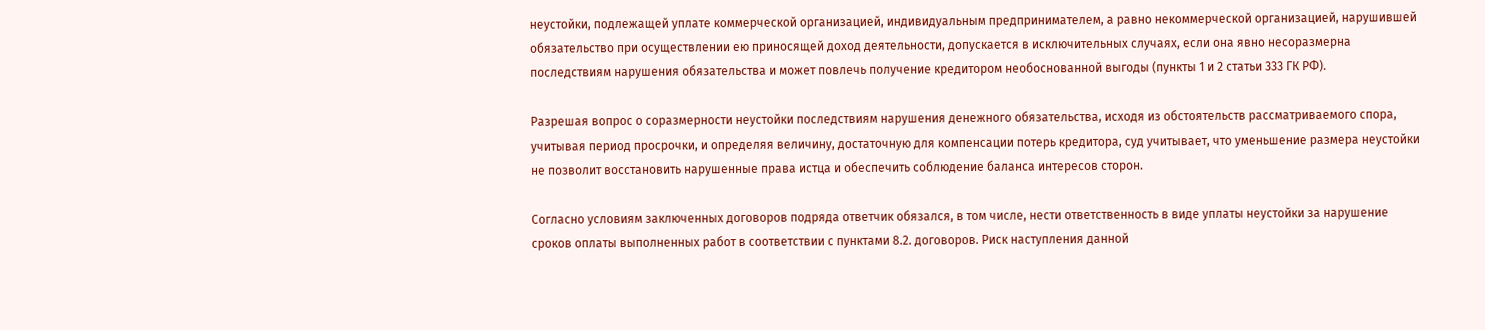неустойки, подлежащей уплате коммерческой организацией, индивидуальным предпринимателем, а равно некоммерческой организацией, нарушившей обязательство при осуществлении ею приносящей доход деятельности, допускается в исключительных случаях, если она явно несоразмерна последствиям нарушения обязательства и может повлечь получение кредитором необоснованной выгоды (пункты 1 и 2 статьи 333 ГК РФ).

Разрешая вопрос о соразмерности неустойки последствиям нарушения денежного обязательства, исходя из обстоятельств рассматриваемого спора, учитывая период просрочки, и определяя величину, достаточную для компенсации потерь кредитора, суд учитывает, что уменьшение размера неустойки не позволит восстановить нарушенные права истца и обеспечить соблюдение баланса интересов сторон.

Согласно условиям заключенных договоров подряда ответчик обязался, в том числе, нести ответственность в виде уплаты неустойки за нарушение сроков оплаты выполненных работ в соответствии с пунктами 8.2. договоров. Риск наступления данной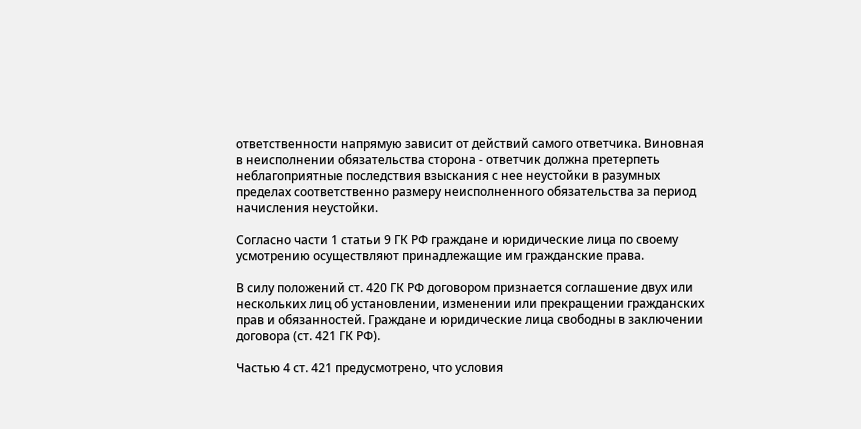ответственности напрямую зависит от действий самого ответчика. Виновная в неисполнении обязательства сторона - ответчик должна претерпеть неблагоприятные последствия взыскания с нее неустойки в разумных пределах соответственно размеру неисполненного обязательства за период начисления неустойки.

Согласно части 1 статьи 9 ГК РФ граждане и юридические лица по своему усмотрению осуществляют принадлежащие им гражданские права.

В силу положений ст. 420 ГК РФ договором признается соглашение двух или нескольких лиц об установлении, изменении или прекращении гражданских прав и обязанностей. Граждане и юридические лица свободны в заключении договора (ст. 421 ГК РФ).

Частью 4 ст. 421 предусмотрено, что условия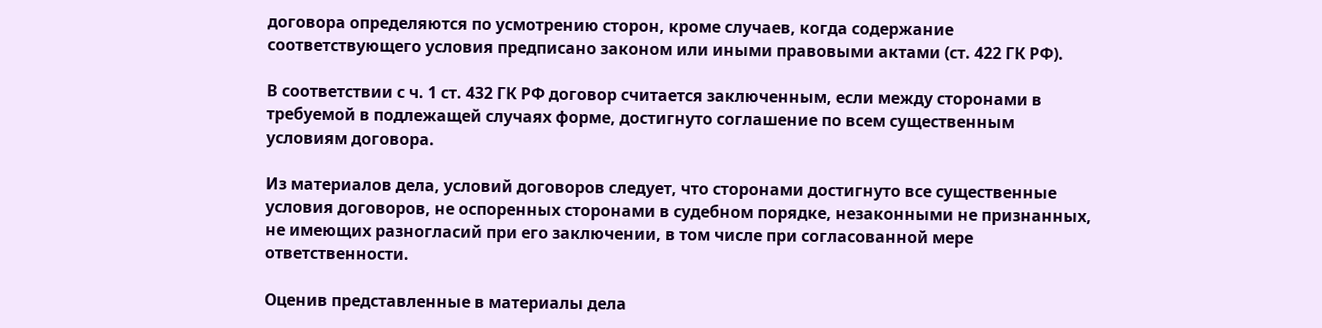договора определяются по усмотрению сторон, кроме случаев, когда содержание соответствующего условия предписано законом или иными правовыми актами (ст. 422 ГК РФ).

В соответствии с ч. 1 ст. 432 ГК РФ договор считается заключенным, если между сторонами в требуемой в подлежащей случаях форме, достигнуто соглашение по всем существенным условиям договора.

Из материалов дела, условий договоров следует, что сторонами достигнуто все существенные условия договоров, не оспоренных сторонами в судебном порядке, незаконными не признанных, не имеющих разногласий при его заключении, в том числе при согласованной мере ответственности.

Оценив представленные в материалы дела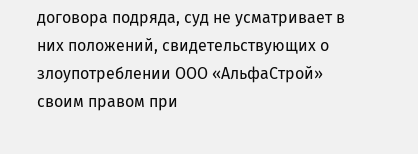договора подряда, суд не усматривает в них положений, свидетельствующих о злоупотреблении ООО «АльфаСтрой» своим правом при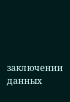заключении данных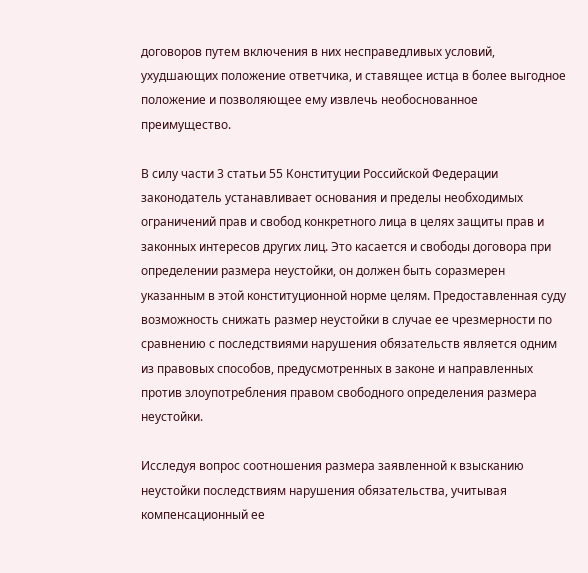договоров путем включения в них несправедливых условий, ухудшающих положение ответчика, и ставящее истца в более выгодное положение и позволяющее ему извлечь необоснованное преимущество.

В силу части 3 статьи 55 Конституции Российской Федерации законодатель устанавливает основания и пределы необходимых ограничений прав и свобод конкретного лица в целях защиты прав и законных интересов других лиц. Это касается и свободы договора при определении размера неустойки, он должен быть соразмерен указанным в этой конституционной норме целям. Предоставленная суду возможность снижать размер неустойки в случае ее чрезмерности по сравнению с последствиями нарушения обязательств является одним из правовых способов, предусмотренных в законе и направленных против злоупотребления правом свободного определения размера неустойки.

Исследуя вопрос соотношения размера заявленной к взысканию неустойки последствиям нарушения обязательства, учитывая компенсационный ее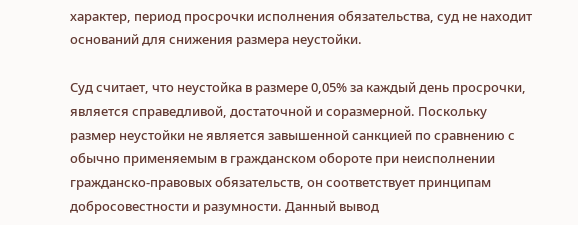характер, период просрочки исполнения обязательства, суд не находит оснований для снижения размера неустойки.

Суд считает, что неустойка в размере 0,05% за каждый день просрочки, является справедливой, достаточной и соразмерной. Поскольку размер неустойки не является завышенной санкцией по сравнению с обычно применяемым в гражданском обороте при неисполнении гражданско-правовых обязательств, он соответствует принципам добросовестности и разумности. Данный вывод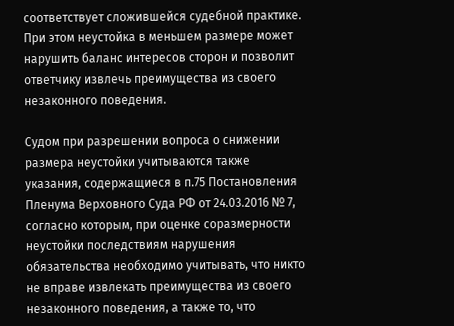соответствует сложившейся судебной практике. При этом неустойка в меньшем размере может нарушить баланс интересов сторон и позволит ответчику извлечь преимущества из своего незаконного поведения.

Судом при разрешении вопроса о снижении размера неустойки учитываются также указания, содержащиеся в п.75 Постановления Пленума Верховного Суда РФ от 24.03.2016 № 7, согласно которым, при оценке соразмерности неустойки последствиям нарушения обязательства необходимо учитывать, что никто не вправе извлекать преимущества из своего незаконного поведения, а также то, что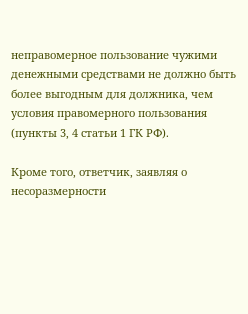неправомерное пользование чужими денежными средствами не должно быть более выгодным для должника, чем условия правомерного пользования (пункты 3, 4 статьи 1 ГК РФ).

Кроме того, ответчик, заявляя о несоразмерности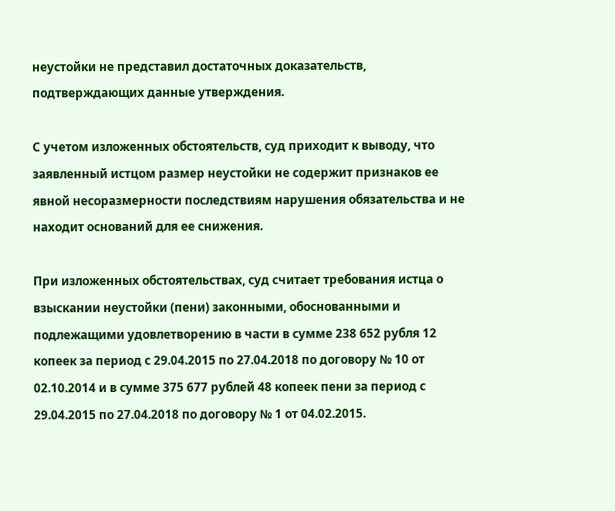неустойки не представил достаточных доказательств, подтверждающих данные утверждения.

С учетом изложенных обстоятельств, суд приходит к выводу, что заявленный истцом размер неустойки не содержит признаков ее явной несоразмерности последствиям нарушения обязательства и не находит оснований для ее снижения.

При изложенных обстоятельствах, суд считает требования истца о взыскании неустойки (пени) законными, обоснованными и подлежащими удовлетворению в части в сумме 238 652 рубля 12 копеек за период с 29.04.2015 по 27.04.2018 по договору № 10 от 02.10.2014 и в сумме 375 677 рублей 48 копеек пени за период с 29.04.2015 по 27.04.2018 по договору № 1 от 04.02.2015.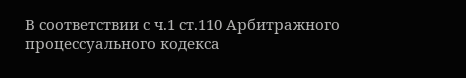В соответствии с ч.1 ст.110 Арбитражного процессуального кодекса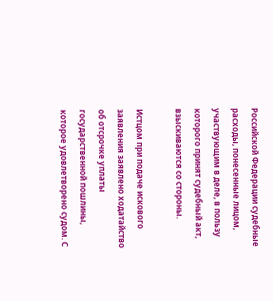Российской Федерации судебные расходы, понесенные лицом, участвующим в деле, в пользу которого принят судебный акт, взыскиваются со стороны.

Истцом при подаче искового заявления заявлено ходатайство об отсрочке уплаты государственной пошлины, которое удовлетворено судом. С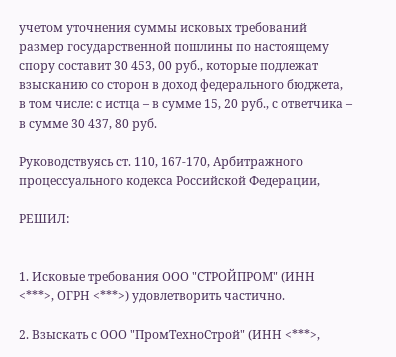учетом уточнения суммы исковых требований размер государственной пошлины по настоящему спору составит 30 453, 00 руб., которые подлежат взысканию со сторон в доход федерального бюджета, в том числе: с истца – в сумме 15, 20 руб., с ответчика – в сумме 30 437, 80 руб.

Руководствуясь ст. 110, 167-170, Арбитражного процессуального кодекса Российской Федерации,

РЕШИЛ:


1. Исковые требования ООО "СТРОЙПРОМ" (ИНН <***>, ОГРН <***>) удовлетворить частично.

2. Взыскать с ООО "ПромТехноСтрой" (ИНН <***>,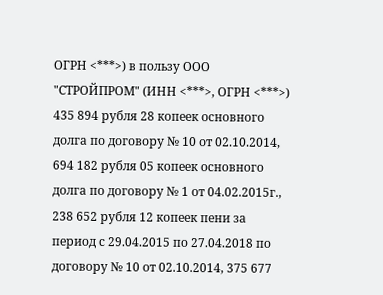ОГРН <***>) в пользу ООО "СТРОЙПРОМ" (ИНН <***>, ОГРН <***>) 435 894 рубля 28 копеек основного долга по договору № 10 от 02.10.2014, 694 182 рубля 05 копеек основного долга по договору № 1 от 04.02.2015г., 238 652 рубля 12 копеек пени за период с 29.04.2015 по 27.04.2018 по договору № 10 от 02.10.2014, 375 677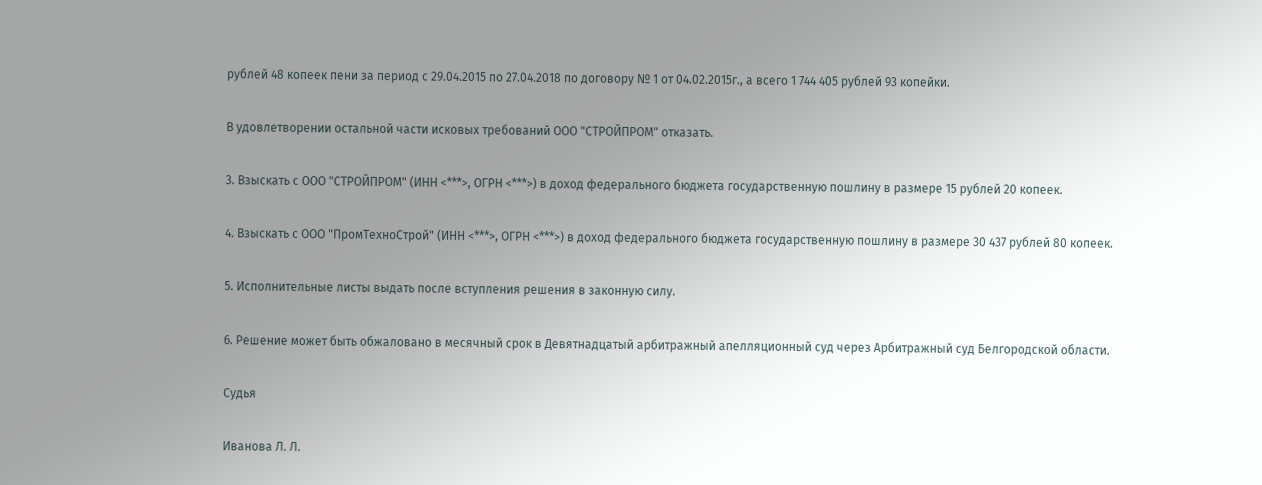рублей 48 копеек пени за период с 29.04.2015 по 27.04.2018 по договору № 1 от 04.02.2015г., а всего 1 744 405 рублей 93 копейки.

В удовлетворении остальной части исковых требований ООО "СТРОЙПРОМ" отказать.

3. Взыскать с ООО "СТРОЙПРОМ" (ИНН <***>, ОГРН <***>) в доход федерального бюджета государственную пошлину в размере 15 рублей 20 копеек.

4. Взыскать с ООО "ПромТехноСтрой" (ИНН <***>, ОГРН <***>) в доход федерального бюджета государственную пошлину в размере 30 437 рублей 80 копеек.

5. Исполнительные листы выдать после вступления решения в законную силу.

6. Решение может быть обжаловано в месячный срок в Девятнадцатый арбитражный апелляционный суд через Арбитражный суд Белгородской области.

Судья

Иванова Л. Л.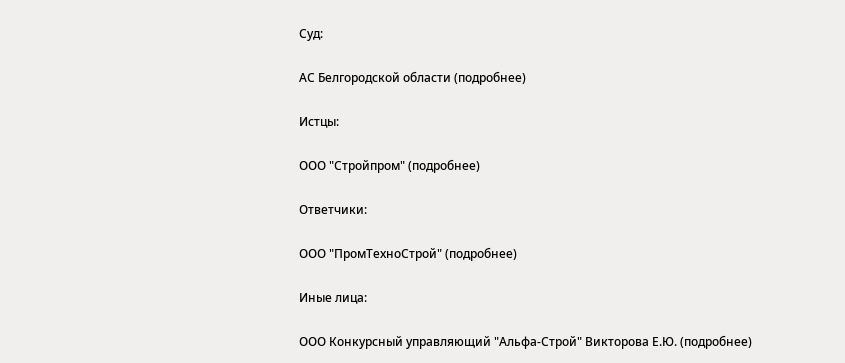Суд:

АС Белгородской области (подробнее)

Истцы:

ООО "Стройпром" (подробнее)

Ответчики:

ООО "ПромТехноСтрой" (подробнее)

Иные лица:

ООО Конкурсный управляющий "Альфа-Строй" Викторова Е.Ю. (подробнее)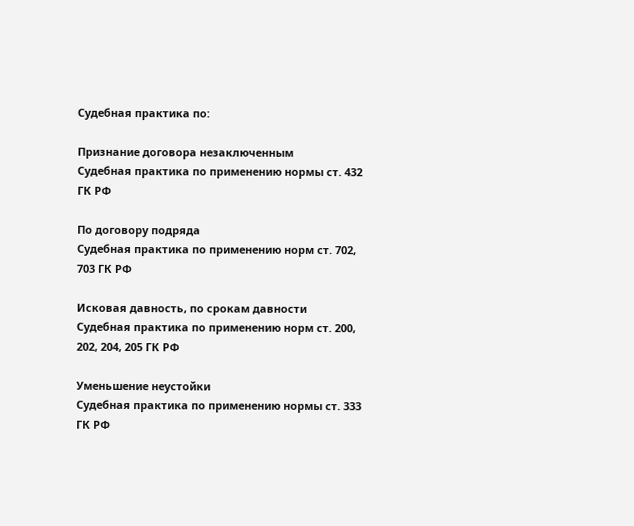Судебная практика по:

Признание договора незаключенным
Судебная практика по применению нормы ст. 432 ГК РФ

По договору подряда
Судебная практика по применению норм ст. 702, 703 ГК РФ

Исковая давность, по срокам давности
Судебная практика по применению норм ст. 200, 202, 204, 205 ГК РФ

Уменьшение неустойки
Судебная практика по применению нормы ст. 333 ГК РФ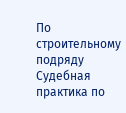По строительному подряду
Судебная практика по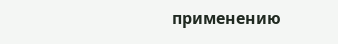применению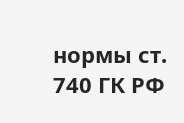нормы ст. 740 ГК РФ